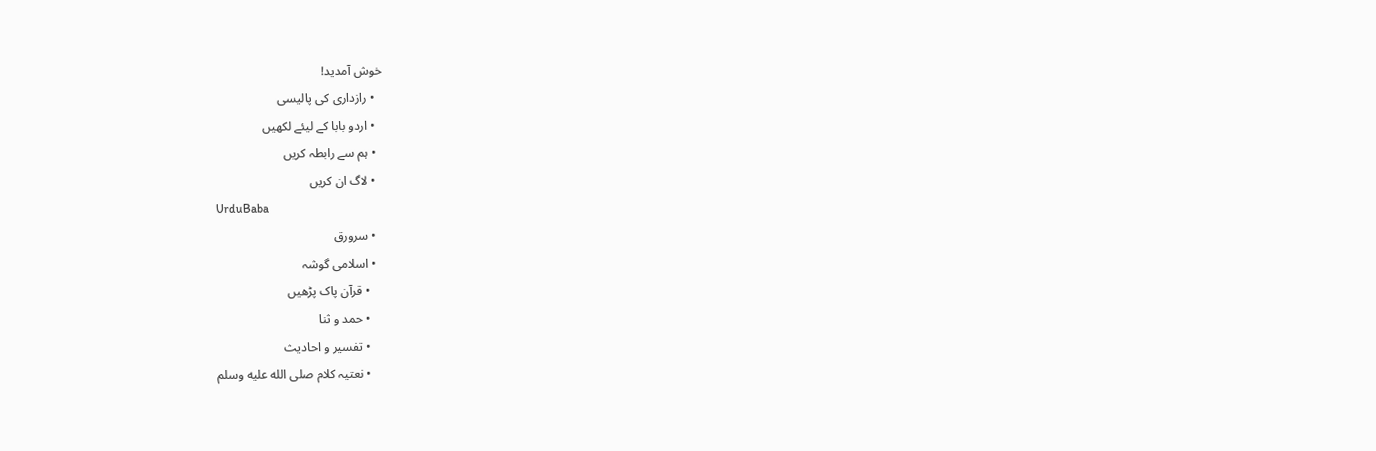خوش آمدید!
  • رازداری کی پالیسی
  • اردو بابا کے لیئے لکھیں
  • ہم سے رابطہ کریں
  • لاگ ان کریں
UrduBaba
  • سرورق
  • اسلامی گوشہ
    • قرآن پاک پڑھیں
    • حمد و ثنا
    • تفسیر و احادیث
    • نعتیہ کلام صلى الله عليه وسلم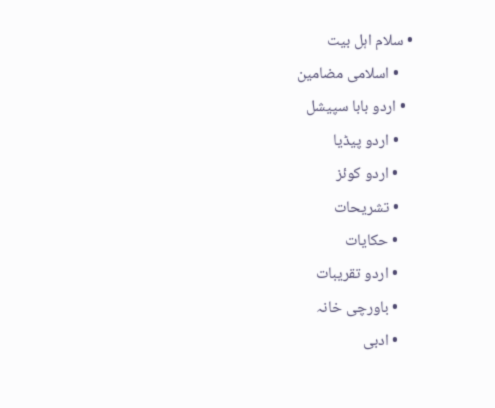• سلام اہل بیت
    • اسلامی مضامین
  • اردو بابا سپیشل
    • اردو پیڈیا
    • اردو کوئز
    • تشریحات
    • حکایات
    • اردو تقریبات
    • باورچی خانہ
    • ادبی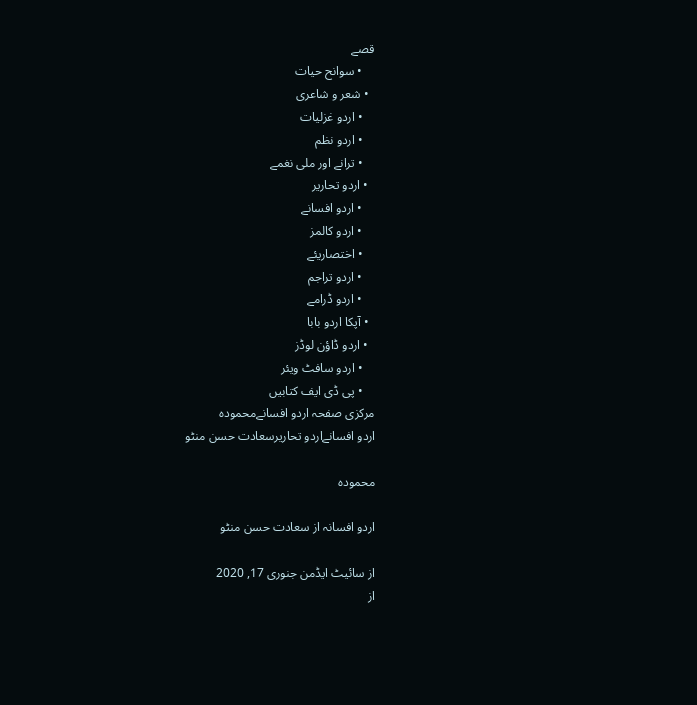قصے
    • سوانح حیات
  • شعر و شاعری
    • اردو غزلیات
    • اردو نظم
    • ترانے اور ملی نغمے
  • اردو تحاریر
    • اردو افسانے
    • اردو کالمز
    • اختصاریئے
    • اردو تراجم
    • اردو ڈرامے
  • آپکا اردو بابا
  • اردو ڈاؤن لوڈز
    • اردو سافٹ ویئر
    • پی ڈی ایف کتابیں
مرکزی صفحہ اردو افسانےمحمودہ
اردو افسانےاردو تحاریرسعادت حسن منٹو

محمودہ

اردو افسانہ از سعادت حسن منٹو

از سائیٹ ایڈمن جنوری 17, 2020
از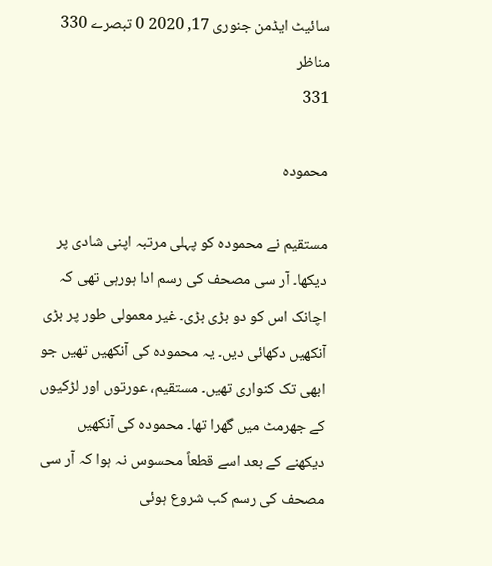سائیٹ ایڈمن جنوری 17, 2020 0 تبصرے 330 مناظر
331

محمودہ

مستقیم نے محمودہ کو پہلی مرتبہ اپنی شادی پر دیکھا۔ آر سی مصحف کی رسم ادا ہورہی تھی کہ اچانک اس کو دو بڑی بڑی۔ غیر معمولی طور پر بڑی آنکھیں دکھائی دیں۔ یہ محمودہ کی آنکھیں تھیں جو ابھی تک کنواری تھیں۔ مستقیم، عورتوں اور لڑکیوں کے جھرمٹ میں گھرا تھا۔ محمودہ کی آنکھیں دیکھنے کے بعد اسے قطعاً محسوس نہ ہوا کہ آر سی مصحف کی رسم کب شروع ہوئی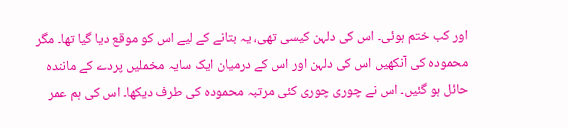اور کب ختم ہوئی۔ اس کی دلہن کیسی تھی، یہ بتانے کے لیے اس کو موقع دیا گیا تھا۔ مگر محمودہ کی آنکھیں اس کی دلہن اور اس کے درمیان ایک سایہ مخملیں پردے کے مانندہ حائل ہو گئیں۔ اس نے چوری چوری کئی مرتبہ محمودہ کی طرف دیکھا۔ اس کی ہم عمر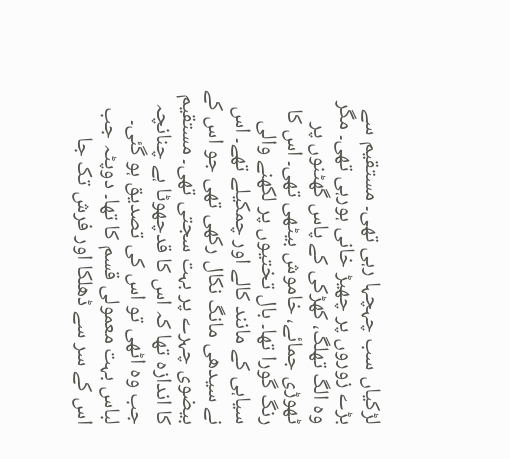لڑکیاں سب چہچہا رہی تھی۔ مستقیم سے بڑے زوروں پر چھیڑ خانی ہورہی تھی۔ مگر وہ الگ تھلگ، کھڑکی کے پاس گھٹنوں پر ٹھوڑی جمائے، خاموش بیٹھی تھی۔ اس کا رنگ گورا تھا۔ بال تختیوں پر لکھنے والی سیاہی کے مانند کالے اور چمکیلے تھے۔ اس نے سیدھی مانگ نکال رکھی تھی جو اس کے بیضوی چہرے پر بہت سجتی تھی۔ مستقیم کا اندازہ تھا کہ اس کا قدچھوٹا ہے چنانچہ جب وہ اٹھی تو اس کی تصدیق ہو گئی۔ لباس بہت معمولی قسم کا تھا۔ دوپٹہ جب اس کے سر سے ڈھلکا اور فرش تک جا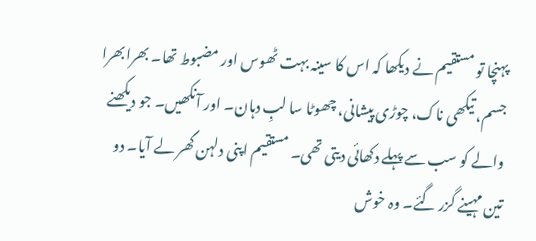پہنچا تو مستقیم نے دیکھا کہ اس کا سینہ بہت ٹھوس اور مضبوط تھا۔ بھرابھرا جسم، تیکھی ناک، چوڑی پیشانی، چھوٹا سا لبِ دہان۔ اور آنکھیں۔ جو دیکھنے والے کو سب سے پہلے دکھائی دیتی تھی۔ مستقیم اپنی دلہن گھر لے آیا۔ دو تین مہینے گزر گئے۔ وہ خوش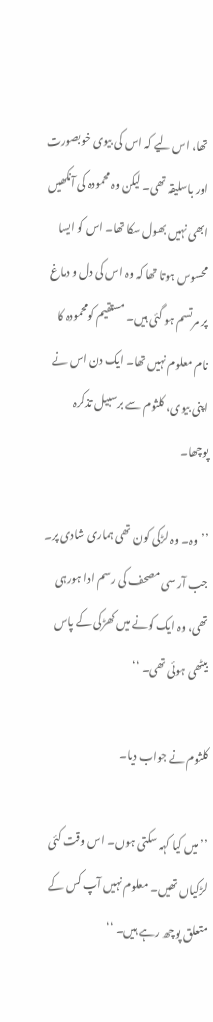تھا، اس لیے کہ اس کی بیوی خوبصورت اور باسلیقہ تھی۔ لیکن وہ محمودہ کی آنکھیں ابھی نہیں بھول سکا تھا۔ اس کو ایسا محسوس ہوتا تھا کہ وہ اس کی دل و دماغ پر مرتسم ہو گئی ہیں۔ مستقیم کومحمودہ کا نام معلوم نہیں تھا۔ ایک دن اس نے اپنی بیوی، کلثوم سے برسبیل تذکرہ پوچھا۔

’’وہ۔ وہ لڑکی کون تھی ہماری شادی پر۔ جب آر سی مصحف کی رسم ادا ہورہی تھی، وہ ایک کونے میں کھڑکی کے پاس بیٹھی ہوئی تھی۔ ‘‘

کلثوم نے جواب دیا۔

’’میں کیا کہہ سکتی ہوں۔ اس وقت کئی لڑکیاں تھیں۔ معلوم نہیں آپ کس کے متعلق پوچھ رہے ہیں۔ ‘‘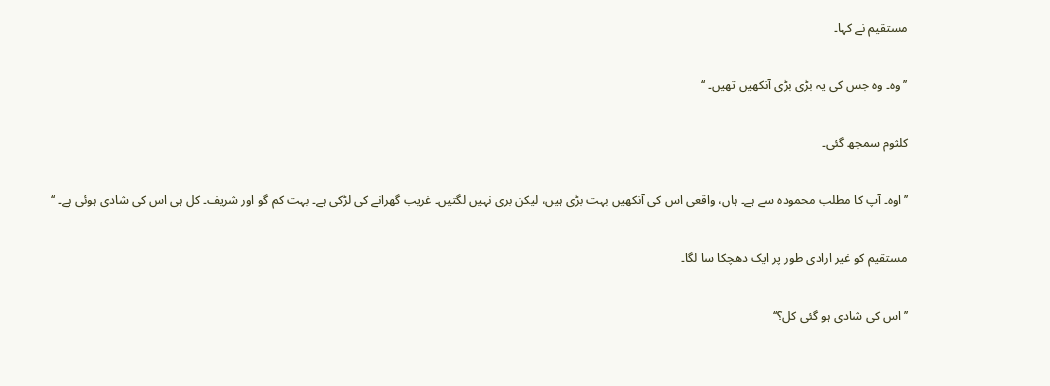مستقیم نے کہا۔

’’وہ۔ وہ جس کی یہ بڑی بڑی آنکھیں تھیں۔ ‘‘

کلثوم سمجھ گئی۔

’’اوہ۔ آپ کا مطلب محمودہ سے ہے۔ ہاں، واقعی اس کی آنکھیں بہت بڑی ہیں، لیکن بری نہیں لگتیں۔ غریب گھرانے کی لڑکی ہے۔ بہت کم گو اور شریف۔ کل ہی اس کی شادی ہوئی ہے۔ ‘‘

مستقیم کو غیر ارادی طور پر ایک دھچکا سا لگا۔

’’اس کی شادی ہو گئی کل؟‘‘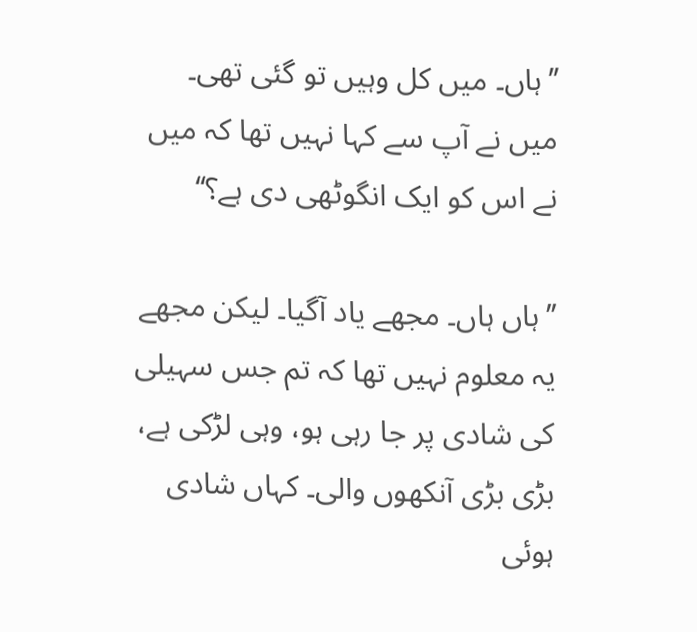’’ہاں۔ میں کل وہیں تو گئی تھی۔ میں نے آپ سے کہا نہیں تھا کہ میں نے اس کو ایک انگوٹھی دی ہے؟‘‘

’’ہاں ہاں۔ مجھے یاد آگیا۔ لیکن مجھے یہ معلوم نہیں تھا کہ تم جس سہیلی کی شادی پر جا رہی ہو، وہی لڑکی ہے، بڑی بڑی آنکھوں والی۔ کہاں شادی ہوئی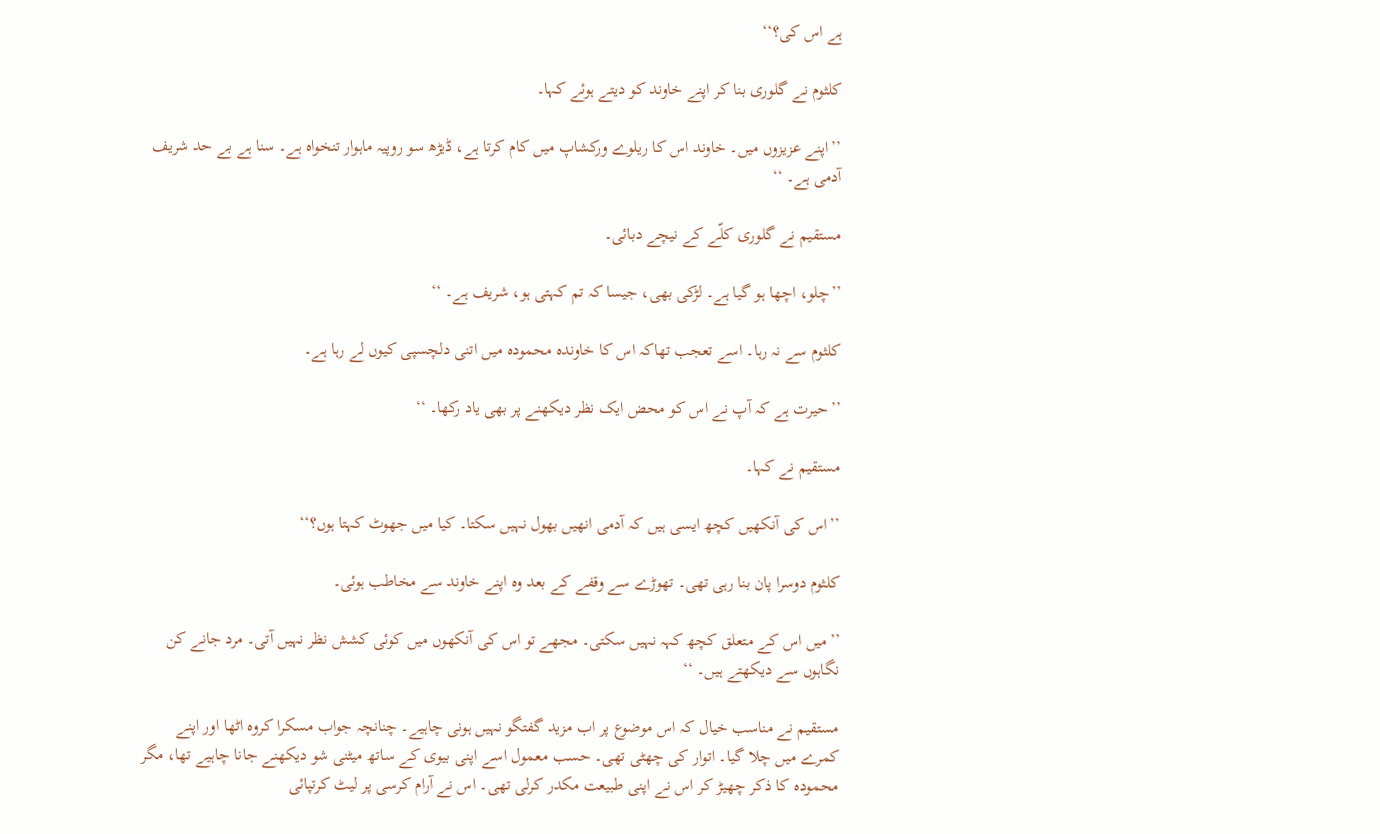ہے اس کی؟‘‘

کلثوم نے گلوری بنا کر اپنے خاوند کو دیتے ہوئے کہا۔

’’اپنے عزیزوں میں۔ خاوند اس کا ریلوے ورکشاپ میں کام کرتا ہے، ڈیڑھ سو روپیہ ماہوار تنخواہ ہے۔ سنا ہے بے حد شریف آدمی ہے۔ ‘‘

مستقیم نے گلوری کلّے کے نیچے دبائی۔

’’چلو، اچھا ہو گیا ہے۔ لڑکی بھی، جیسا کہ تم کہتی ہو، شریف ہے۔ ‘‘

کلثوم سے نہ رہا۔ اسے تعجب تھاکہ اس کا خاوندہ محمودہ میں اتنی دلچسپی کیوں لے رہا ہے۔

’’حیرت ہے کہ آپ نے اس کو محض ایک نظر دیکھنے پر بھی یاد رکھا۔ ‘‘

مستقیم نے کہا۔

’’اس کی آنکھیں کچھ ایسی ہیں کہ آدمی انھیں بھول نہیں سکتا۔ کیا میں جھوٹ کہتا ہوں؟‘‘

کلثوم دوسرا پان بنا رہی تھی۔ تھوڑے سے وقفے کے بعد وہ اپنے خاوند سے مخاطب ہوئی۔

’’میں اس کے متعلق کچھ کہہ نہیں سکتی۔ مجھے تو اس کی آنکھوں میں کوئی کشش نظر نہیں آتی۔ مرد جانے کن نگاہوں سے دیکھتے ہیں۔ ‘‘

مستقیم نے مناسب خیال کہ اس موضوع پر اب مزید گفتگو نہیں ہونی چاہیے۔ چنانچہ جواب مسکرا کروہ اٹھا اور اپنے کمرے میں چلا گیا۔ اتوار کی چھٹی تھی۔ حسب معمول اسے اپنی بیوی کے ساتھ میٹنی شو دیکھنے جانا چاہیے تھا، مگر محمودہ کا ذکر چھیڑ کر اس نے اپنی طبیعت مکدر کرلی تھی۔ اس نے آرام کرسی پر لیٹ کرتپائی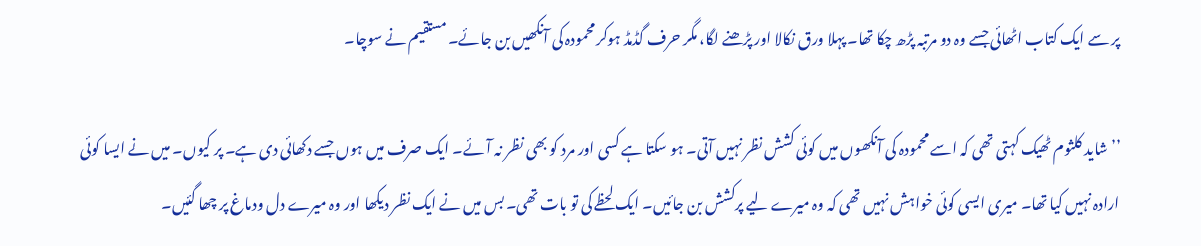پر سے ایک کتاب اٹھائی جسے وہ دو مرتبہ پڑھ چکا تھا۔ پہلا ورق نکالا اور پڑھنے لگا، مگر حرف گڈمڈ ہوکر محمودہ کی آنکھیں بن جائے۔ مستقیم نے سوچا۔

’’شاید کلثوم ٹھیک کہتی تھی کہ اسے محمودہ کی آنکھوں میں کوئی کشش نظر نہیں آتی۔ ہو سکتا ہے کسی اور مرد کو بھی نظر نہ آئے۔ ایک صرف میں ہوں جسے دکھائی دی ہے۔ پر کیوں۔ میں نے ایسا کوئی ارادہ نہیں کیا تھا۔ میری ایسی کوئی خواہش نہیں تھی کہ وہ میرے لیے پرکشش بن جائیں۔ ایک لحظے کی تو بات تھی۔ بس میں نے ایک نظر دیکھا اور وہ میرے دل ودماغ پر چھا گئیں۔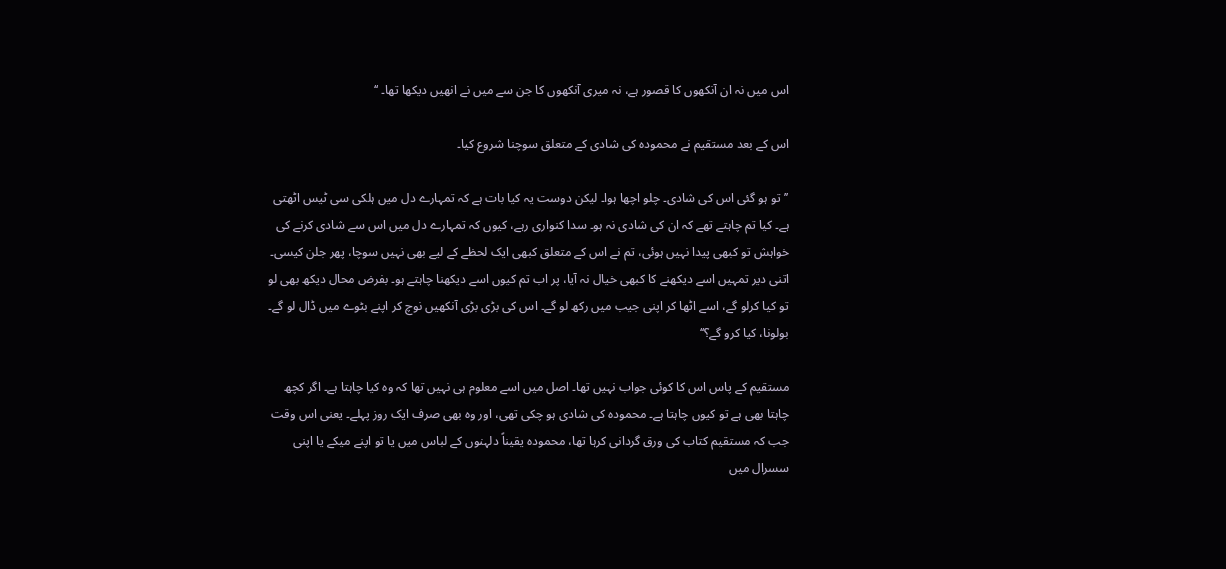اس میں نہ ان آنکھوں کا قصور ہے، نہ میری آنکھوں کا جن سے میں نے انھیں دیکھا تھا۔ ‘‘

اس کے بعد مستقیم نے محمودہ کی شادی کے متعلق سوچنا شروع کیا۔

’’تو ہو گئی اس کی شادی۔ چلو اچھا ہوا۔ لیکن دوست یہ کیا بات ہے کہ تمہارے دل میں ہلکی سی ٹیس اٹھتی ہے۔ کیا تم چاہتے تھے کہ ان کی شادی نہ ہو۔ سدا کنواری رہے، کیوں کہ تمہارے دل میں اس سے شادی کرنے کی خواہش تو کبھی پیدا نہیں ہوئی، تم نے اس کے متعلق کبھی ایک لحظے کے لیے بھی نہیں سوچا، پھر جلن کیسی۔ اتنی دیر تمہیں اسے دیکھنے کا کبھی خیال نہ آیا، پر اب تم کیوں اسے دیکھنا چاہتے ہو۔ بفرض محال دیکھ بھی لو تو کیا کرلو گے، اسے اٹھا کر اپنی جیب میں رکھ لو گے۔ اس کی بڑی بڑی آنکھیں نوچ کر اپنے بٹوے میں ڈال لو گے۔ بولونا، کیا کرو گے؟‘‘

مستقیم کے پاس اس کا کوئی جواب نہیں تھا۔ اصل میں اسے معلوم ہی نہیں تھا کہ وہ کیا چاہتا ہے۔ اگر کچھ چاہتا بھی ہے تو کیوں چاہتا ہے۔ محمودہ کی شادی ہو چکی تھی، اور وہ بھی صرف ایک روز پہلے۔ یعنی اس وقت جب کہ مستقیم کتاب کی ورق گردانی کرہا تھا، محمودہ یقیناً دلہنوں کے لباس میں یا تو اپنے میکے یا اپنی سسرال میں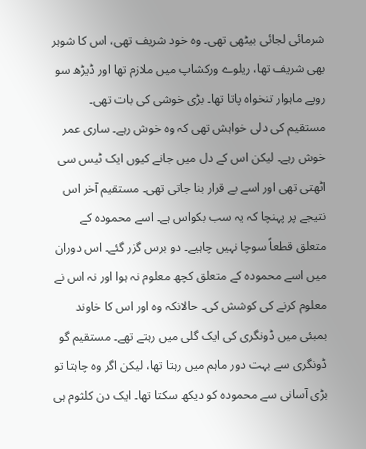شرمائی لجائی بیٹھی تھی۔ وہ خود شریف تھی، اس کا شوہر بھی شریف تھا، ریلوے ورکشاپ میں ملازم تھا اور ڈیڑھ سو روپے ماہوار تنخواہ پاتا تھا۔ بڑی خوشی کی بات تھی۔ مستقیم کی دلی خواہش تھی کہ وہ خوش رہے۔ ساری عمر خوش رہے۔ لیکن اس کے دل میں جانے کیوں ایک ٹیس سی اٹھتی تھی اور اسے بے قرار بنا جاتی تھی۔ مستقیم آخر اس نتیجے پر پہنچا کہ یہ سب بکواس ہے۔ اسے محمودہ کے متعلق قطعاً سوچا نہیں چاہیے۔ دو برس گزر گئے۔ اس دوران میں اسے محمودہ کے متعلق کچھ معلوم نہ ہوا اور نہ اس نے معلوم کرنے کی کوشش کی۔ حالانکہ وہ اور اس کا خاوند بمبئی میں ڈونگری کی ایک گلی میں رہتے تھے۔ مستقیم گو ڈونگری سے بہت دور ماہم میں رہتا تھا، لیکن اگر وہ چاہتا تو بڑی آسانی سے محمودہ کو دیکھ سکتا تھا۔ ایک دن کلثوم ہی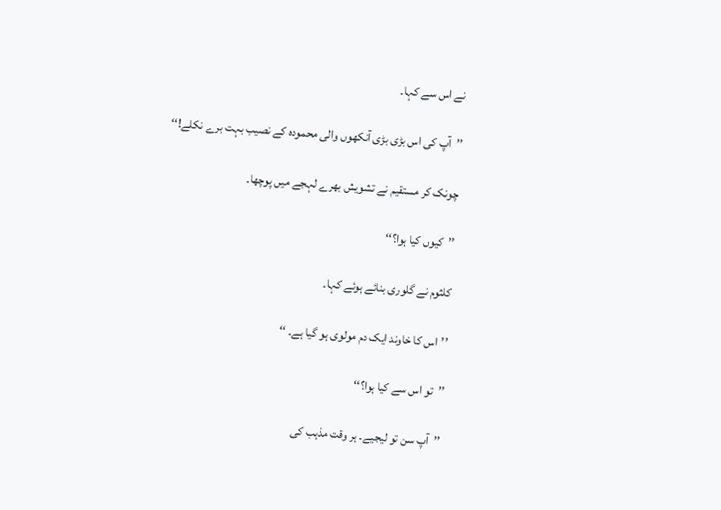نے اس سے کہا۔

’’آپ کی اس بڑی بڑی آنکھوں والی محمودہ کے نصیب بہت برے نکلے!‘‘

چونک کر مستقیم نے تشویش بھرے لہجے میں پوچھا۔

’’کیوں کیا ہوا؟‘‘

کلثوم نے گلوری بنائے ہوئے کہا۔

’’اس کا خاوند ایک دم مولوی ہو گیا ہے۔ ‘‘

’’تو اس سے کیا ہوا؟‘‘

’’آپ سن تو لیجیے۔ ہر وقت مذہب کی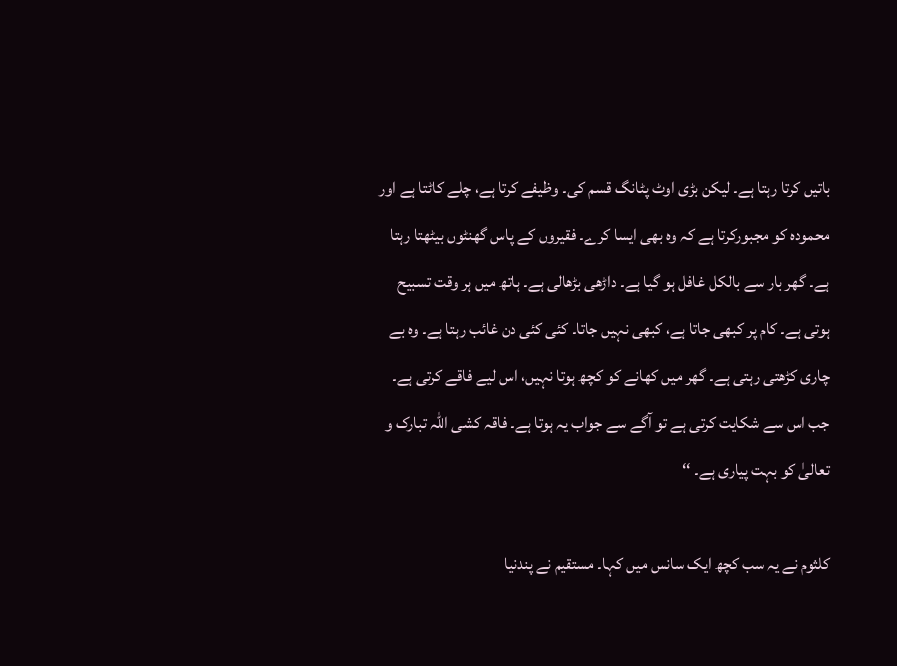باتیں کرتا رہتا ہے۔ لیکن بڑی اوٹ پٹانگ قسم کی۔ وظیفے کرتا ہے، چلے کاٹتا ہے اور محمودہ کو مجبورکرتا ہے کہ وہ بھی ایسا کرے۔ فقیروں کے پاس گھنٹوں بیٹھتا رہتا ہے۔ گھر بار سے بالکل غافل ہو گیا ہے۔ داڑھی بڑھالی ہے۔ ہاتھ میں ہر وقت تسبیح ہوتی ہے۔ کام پر کبھی جاتا ہے، کبھی نہیں جاتا۔ کئی کئی دن غائب رہتا ہے۔ وہ بے چاری کڑھتی رہتی ہے۔ گھر میں کھانے کو کچھ ہوتا نہیں، اس لیے فاقے کرتی ہے۔ جب اس سے شکایت کرتی ہے تو آگے سے جواب یہ ہوتا ہے۔ فاقہ کشی اللہ تبارک و تعالیٰ کو بہت پیاری ہے۔ ‘‘

کلثوم نے یہ سب کچھ ایک سانس میں کہا۔ مستقیم نے پندنیا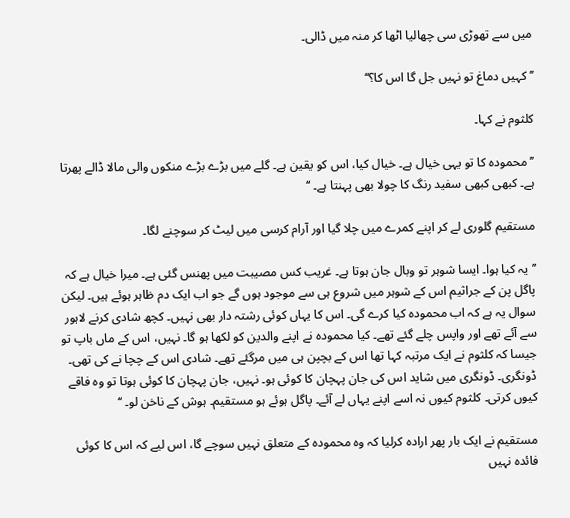میں سے تھوڑی سی چھالیا اٹھا کر منہ میں ڈالی۔

’’کہیں دماغ تو نہیں جل گا اس کا؟‘‘

کلثوم نے کہا۔

’’محمودہ کا تو یہی خیال ہے۔ خیال کیا، اس کو یقین ہے۔ گلے میں بڑے بڑے منکوں والی مالا ڈالے پھرتا ہے۔ کبھی کبھی سفید رنگ کا چولا بھی پہنتا ہے۔ ‘‘

مستقیم گلوری لے کر اپنے کمرے میں چلا گیا اور آرام کرسی میں لیٹ کر سوچنے لگا۔

’’یہ کیا ہوا۔ ایسا شوہر تو وبال جان ہوتا ہے۔ غریب کس مصیبت میں پھنس گئی ہے۔ میرا خیال ہے کہ پاگل پن کے جراثیم اس کے شوہر میں شروع ہی سے موجود ہوں گے جو اب ایک دم ظاہر ہوئے ہیں۔ لیکن سوال یہ ہے کہ اب محمودہ کیا کرے گی۔ اس کا یہاں کوئی رشتہ دار بھی نہیں۔ کچھ شادی کرنے لاہور سے آئے تھے اور واپس چلے گئے تھے۔ کیا محمودہ نے اپنے والدین کو لکھا ہو گا۔ نہیں، اس کے ماں باپ تو جیسا کہ کلثوم نے ایک مرتبہ کہا تھا اس کے بچپن ہی میں مرگئے تھے۔ شادی اس کے چچا نے کی تھی۔ ڈونگری۔ ڈونگری میں شاید اس کی جان پہچان کا کوئی ہو۔ نہیں، جان پہچان کا کوئی ہوتا تو وہ فاقے کیوں کرتی۔ کلثوم کیوں نہ اسے اپنے یہاں لے آئے۔ پاگل ہوئے ہو مستقیم۔ ہوش کے ناخن لو۔ ‘‘

مستقیم نے ایک بار پھر ارادہ کرلیا کہ وہ محمودہ کے متعلق نہیں سوچے گا، اس لیے کہ اس کا کوئی فائدہ نہیں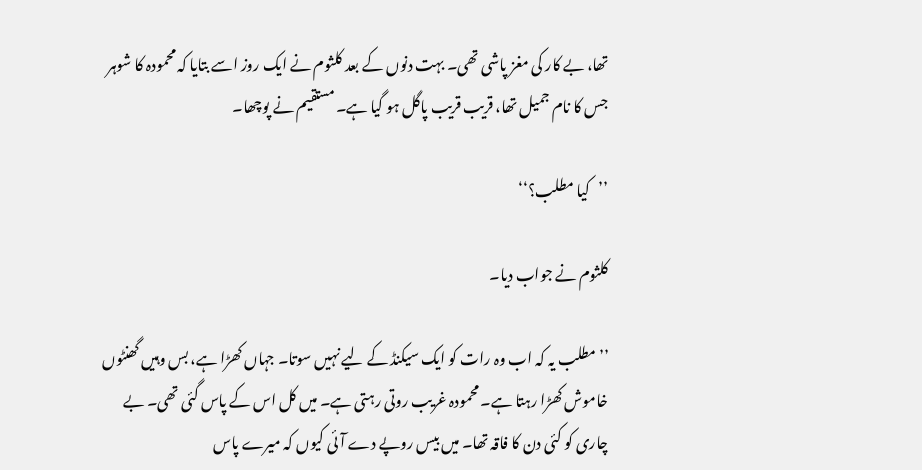تھا، بے کار کی مغز پاشی تھی۔ بہت دنوں کے بعد کلثوم نے ایک روز اسے بتایا کہ محمودہ کا شوہر جس کا نام جمیل تھا، قریب قریب پاگل ہو گیا ہے۔ مستقیم نے پوچھا۔

’’کیا مطلب؟‘‘

کلثوم نے جواب دیا۔

’’مطلب یہ کہ اب وہ رات کو ایک سیکنڈ کے لیے نہیں سوتا۔ جہاں کھڑا ہے، بس وہیں گھنٹوں خاموش کھڑا رہتا ہے۔ محمودہ غریب روتی رہتی ہے۔ میں کل اس کے پاس گئی تھی۔ بے چاری کو کئی دن کا فاقہ تھا۔ میں بیس روپے دے آئی کیوں کہ میرے پاس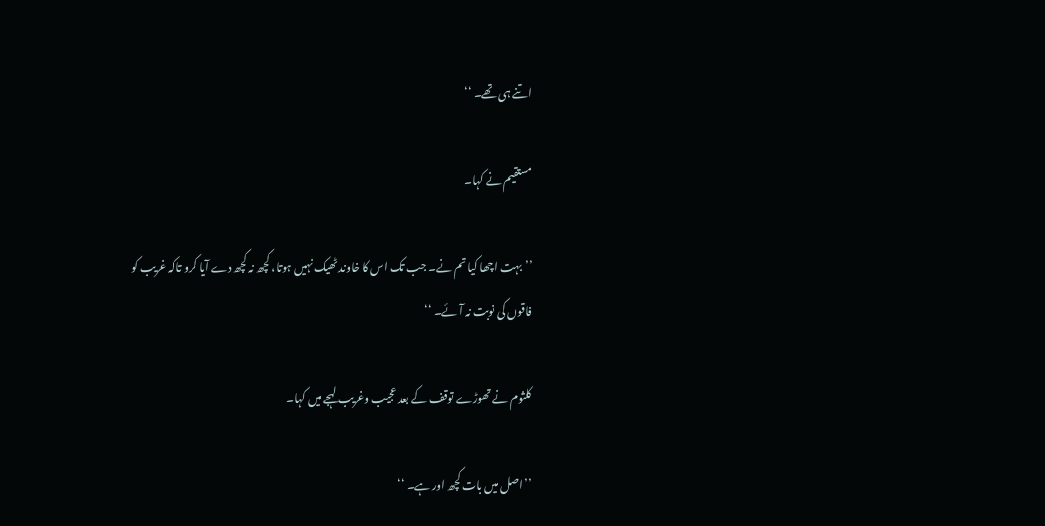اتنے ہی تھے۔ ‘‘

مستقیم نے کہا۔

’’بہت اچھا کیا تم نے۔ جب تک اس کا خاوند ٹھیک نہیں ہوتا، کچھ نہ کچھ دے آیا کرو تاکہ غریب کو فاقوں کی نوبت نہ آئے۔ ‘‘

کلثوم نے تھوڑے توقف کے بعد عجیب وغریب لہجے میں کہا۔

’’اصل میں بات کچھ اور ہے۔ ‘‘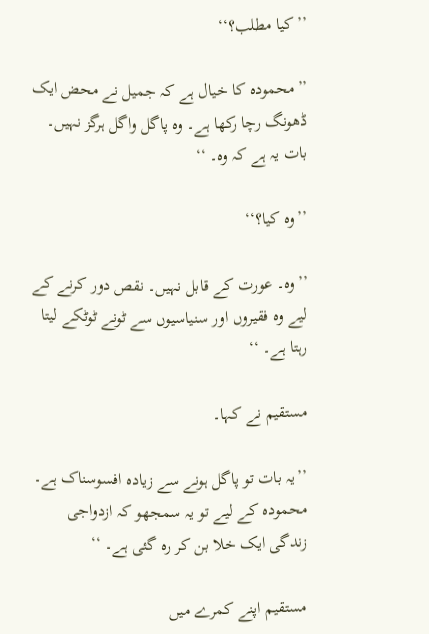’’کیا مطلب؟‘‘

’’محمودہ کا خیال ہے کہ جمیل نے محض ایک ڈھونگ رچا رکھا ہے۔ وہ پاگل واگل ہرگز نہیں۔ بات یہ ہے کہ وہ۔ ‘‘

’’وہ کیا؟‘‘

’’وہ۔ عورت کے قابل نہیں۔ نقص دور کرنے کے لیے وہ فقیروں اور سنیاسیوں سے ٹونے ٹوٹکے لیتا رہتا ہے۔ ‘‘

مستقیم نے کہا۔

’’یہ بات تو پاگل ہونے سے زیادہ افسوسناک ہے۔ محمودہ کے لیے تو یہ سمجھو کہ ازدواجی زندگی ایک خلا بن کر رہ گئی ہے۔ ‘‘

مستقیم اپنے کمرے میں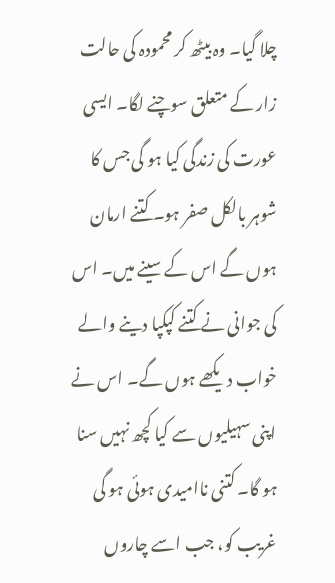چلا گیا۔ وہ بیٹھ کر محمودہ کی حالت زار کے متعلق سوچنے لگا۔ ایسی عورت کی زندگی کیا ہو گی جس کا شوہر بالکل صفر ہو۔ کتنے ارمان ہوں گے اس کے سینے میں۔ اس کی جوانی نے کتنے کپکپا دینے والے خواب دیکھے ہوں گے۔ اس نے اپنی سہیلیوں سے کیا کچھ نہیں سنا ہو گا۔ کتنی ناامیدی ہوئی ہو گی غریب کو، جب اسے چاروں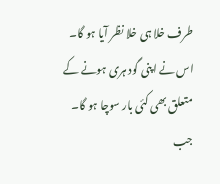طرف خلا ہی خلا نظر آیا ہو گا۔ اس نے اپنی گود ہری ہونے کے متعلق بھی کئی بار سوچا ہو گا۔ جب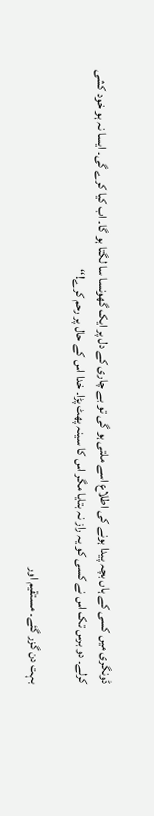ڈونگری میں کسی کے ہاں بچہ پیدا ہونے کی اطلاع اسے ملتی ہو گی تو بے چاری کے دل پر ایک گھونسا سا لگتا ہو گا۔ اب کیا کرے گی۔ ایسا نہ ہو خود کشی کرلے۔ دو برس تک اس نے کسی کو یہ راز نہ بتایا مگر اس کا سینہ پھٹ پڑا۔ خدا اس کے حال پر رحم کرے!‘‘

بہت دن گزر گئے۔ مستقیم اور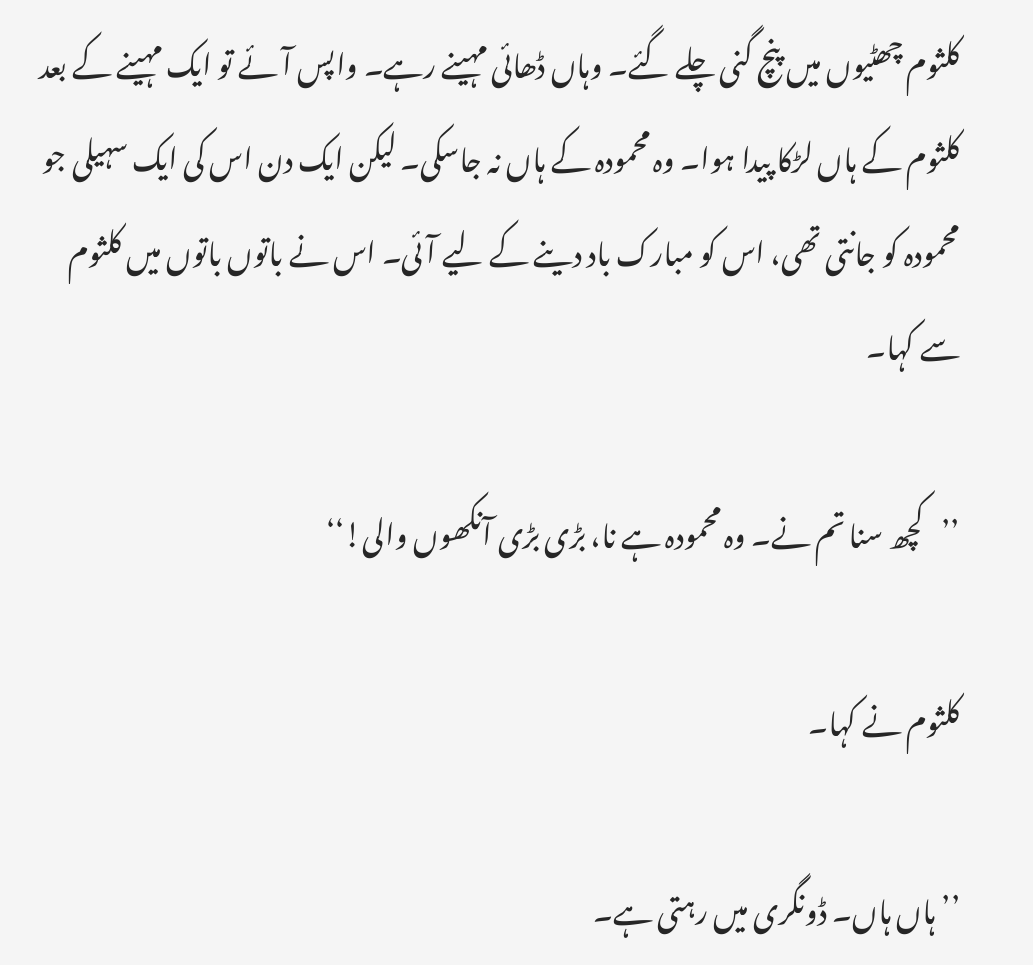کلثوم چھٹیوں میں پنچ گنی چلے گئے۔ وہاں ڈھائی مہینے رہے۔ واپس آئے تو ایک مہینے کے بعد کلثوم کے ہاں لڑکا پیدا ہوا۔ وہ محمودہ کے ہاں نہ جاسکی۔ لیکن ایک دن اس کی ایک سہیلی جو محمودہ کو جانتی تھی، اس کو مبارک باد دینے کے لیے آئی۔ اس نے باتوں باتوں میں کلثوم سے کہا۔

’’کچھ سنا تم نے۔ وہ محمودہ ہے نا، بڑی بڑی آنکھوں والی!‘‘

کلثوم نے کہا۔

’’ہاں ہاں۔ ڈونگری میں رہتی ہے۔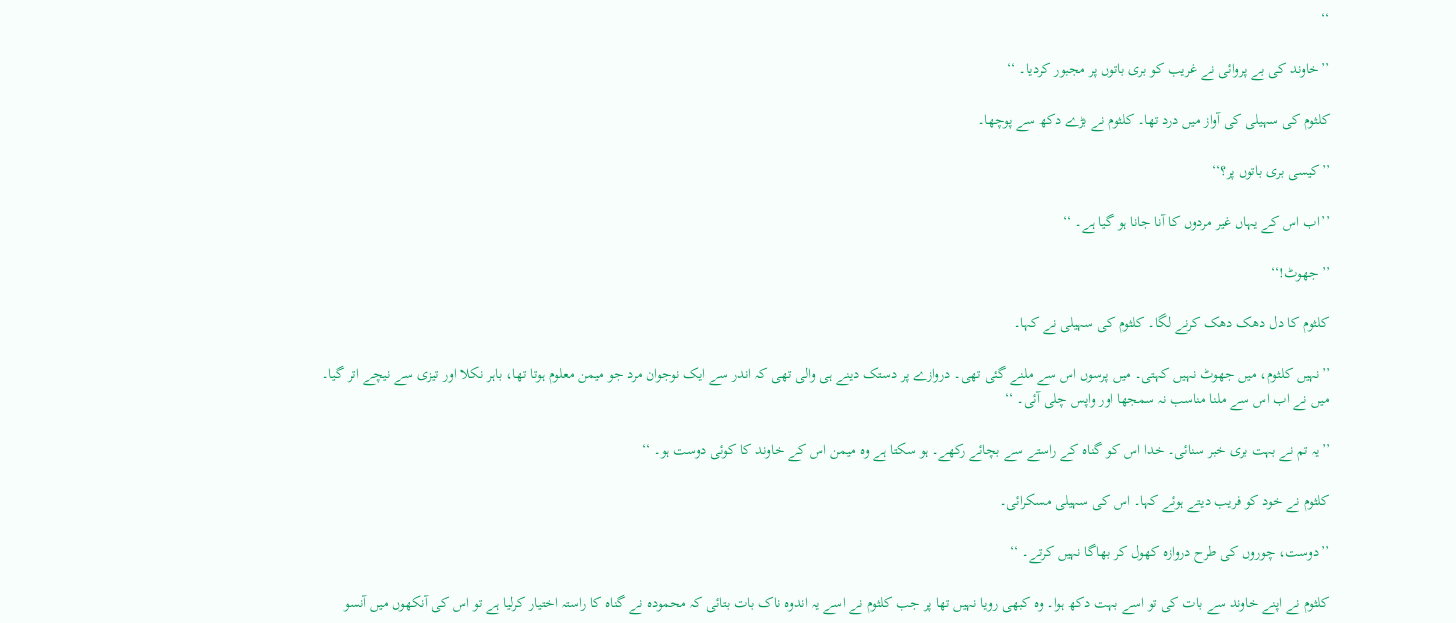‘‘

’’خاوند کی بے پروائی نے غریب کو بری باتوں پر مجبور کردیا۔ ‘‘

کلثوم کی سہیلی کی آواز میں درد تھا۔ کلثوم نے بڑے دکھ سے پوچھا۔

’’کیسی بری باتوں پر؟‘‘

’’اب اس کے یہاں غیر مردوں کا آنا جانا ہو گیا ہے۔ ‘‘

’’جھوٹ!‘‘

کلثوم کا دل دھک دھک کرنے لگا۔ کلثوم کی سہیلی نے کہا۔

’’نہیں کلثوم، میں جھوٹ نہیں کہتی۔ میں پرسوں اس سے ملنے گئی تھی۔ دروازے پر دستک دینے ہی والی تھی کہ اندر سے ایک نوجوان مرد جو میمن معلوم ہوتا تھا، باہر نکلا اور تیزی سے نیچے اتر گیا۔ میں نے اب اس سے ملنا مناسب نہ سمجھا اور واپس چلی آئی۔ ‘‘

’’یہ تم نے بہت بری خبر سنائی۔ خدا اس کو گناہ کے راستے سے بچائے رکھے۔ ہو سکتا ہے وہ میمن اس کے خاوند کا کوئی دوست ہو۔ ‘‘

کلثوم نے خود کو فریب دیتے ہوئے کہا۔ اس کی سہیلی مسکرائی۔

’’دوست، چوروں کی طرح دروازہ کھول کر بھاگا نہیں کرتے۔ ‘‘

کلثوم نے اپنے خاوند سے بات کی تو اسے بہت دکھ ہوا۔ وہ کبھی رویا نہیں تھا پر جب کلثوم نے اسے یہ اندوہ ناک بات بتائی کہ محمودہ نے گناہ کا راستہ اختیار کرلیا ہے تو اس کی آنکھوں میں آنسو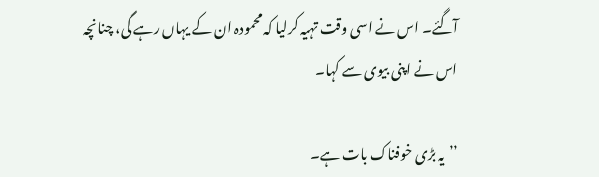آگئے۔ اس نے اسی وقت تہیہ کرلیا کہ محمودہ ان کے یہاں رہے گی، چنانچہ اس نے اپنی بیوی سے کہا۔

’’یہ بڑی خوفناک بات ہے۔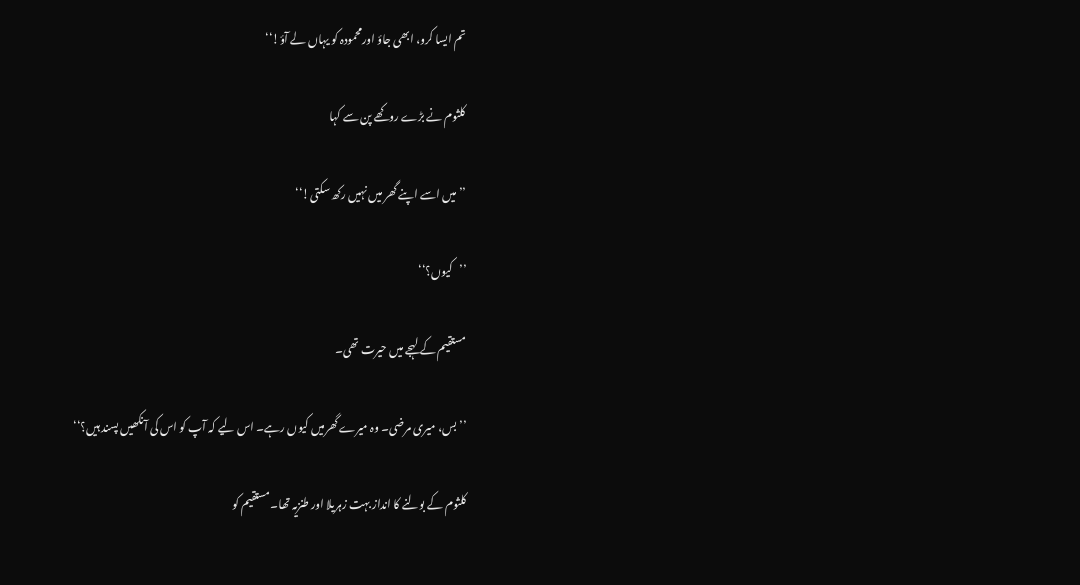تم ایسا کرو، ابھی جاؤ اورمحمودہ کو یہاں لے آؤ!‘‘

کلثوم نے بڑے روکھے پن سے کہا

’’میں اسے اپنے گھر میں نہیں رکھ سکتی!‘‘

’’کیوں؟‘‘

مستقیم کے لہجے میں حیرت تھی۔

’’بس، میری مرضی۔ وہ میرے گھرمیں کیوں رہے۔ اس لیے کہ آپ کو اس کی آنکھیں پسند ہیں؟‘‘

کلثوم کے بولنے کا انداز بہت زہریلا اور طنزیہ تھا۔ مستقیم کو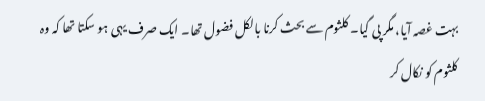بہت غصہ آیا، مگر پی گیا۔ کلثوم سے بحث کرنا بالکل فضول تھا۔ ایک صرف یہی ہو سکتا تھا کہ وہ کلثوم کو نکال کر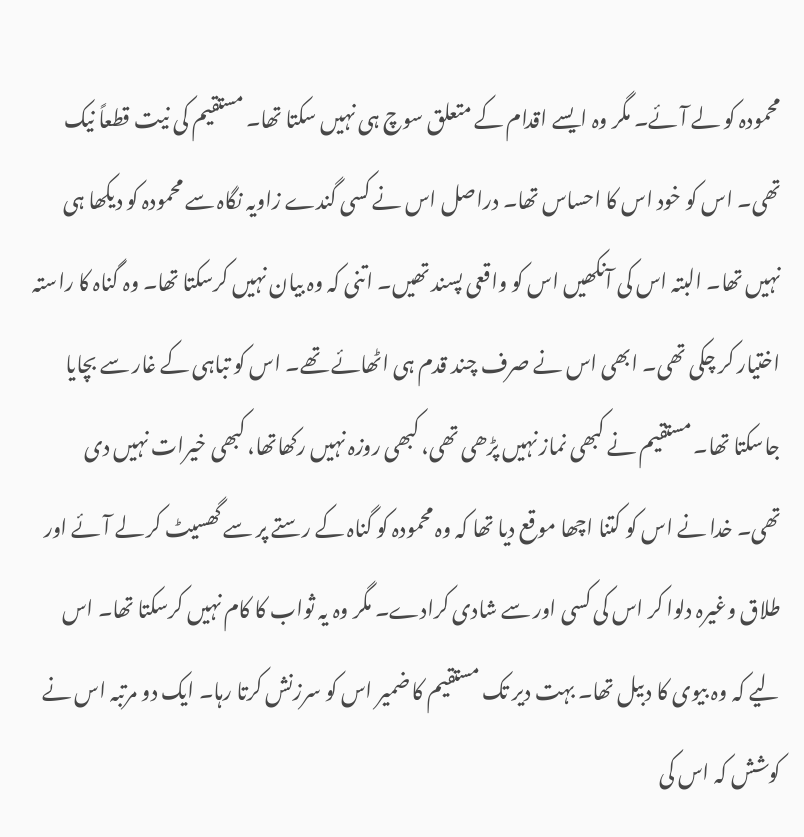محمودہ کو لے آئے۔ مگر وہ ایسے اقدام کے متعلق سوچ ہی نہیں سکتا تھا۔ مستقیم کی نیت قطعاً نیک تھی۔ اس کو خود اس کا احساس تھا۔ دراصل اس نے کسی گندے زاویہ نگاہ سے محمودہ کو دیکھا ہی نہیں تھا۔ البتہ اس کی آنکھیں اس کو واقعی پسند تھیں۔ اتنی کہ وہ بیان نہیں کرسکتا تھا۔ وہ گناہ کا راستہ اختیار کر چکی تھی۔ ابھی اس نے صرف چند قدم ہی اٹھائے تھے۔ اس کو تباہی کے غار سے بچایا جاسکتا تھا۔ مستقیم نے کبھی نماز نہیں پڑھی تھی، کبھی روزہ نہیں رکھاتھا، کبھی خیرات نہیں دی تھی۔ خدا نے اس کو کتنا اچھا موقع دیا تھا کہ وہ محمودہ کو گناہ کے رستے پر سے گھسیٹ کر لے آئے اور طلاق وغیرہ دلوا کر اس کی کسی اور سے شادی کرادے۔ مگر وہ یہ ثواب کا کام نہیں کرسکتا تھا۔ اس لیے کہ وہ بیوی کا دبیل تھا۔ بہت دیر تک مستقیم کا ضمیر اس کو سرزنش کرتا رہا۔ ایک دو مرتبہ اس نے کوشش کہ اس کی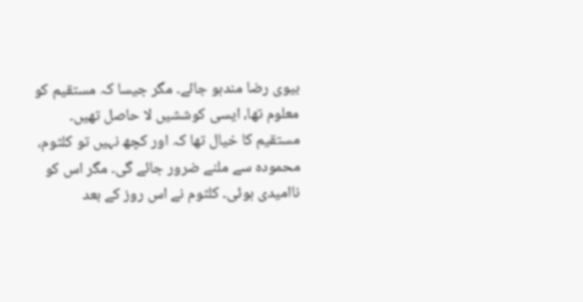بیوی رضا مندہو جائے۔ مگر جیسا کہ مستقیم کو معلوم تھا، ایسی کوششیں لا حاصل تھیں۔ مستقیم کا خیال تھا کہ اور کچھ نہیں تو کلثوم، محمودہ سے ملنے ضرور جائے گی۔ مگر اس کو ناامیدی ہوئی۔ کلثوم نے اس روز کے بعد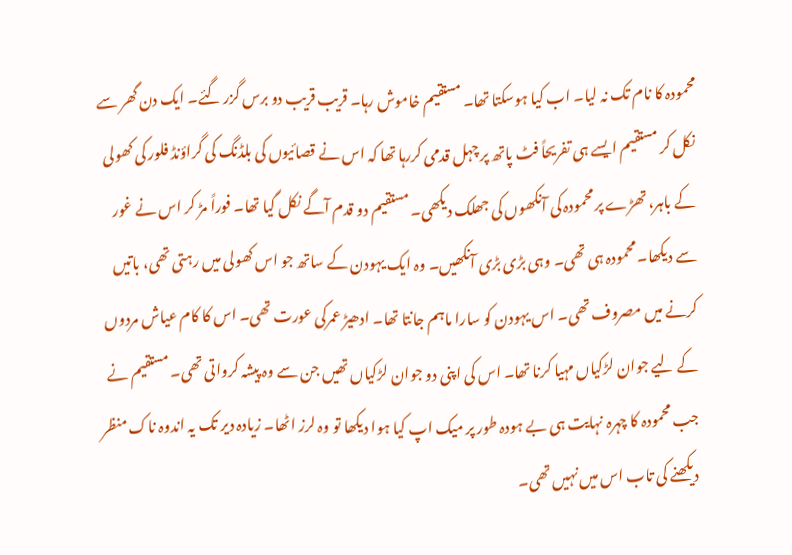محمودہ کا نام تک نہ لیا۔ اب کیا ہوسکتا تھا۔ مستقیم خاموش رہا۔ قریب قریب دو برس گزر گئے۔ ایک دن گھر سے نکل کر مستقیم ایسے ہی تفریحاً فٹ پاتھ پر چہل قدمی کررہا تھا کہ اس نے قصائیوں کی بلڈنگ کی گراؤنڈ فلور کی کھولی کے باہر، تھڑے پر محمودہ کی آنکھوں کی جھلک دیکھی۔ مستقیم دو قدم آگے نکل گیا تھا۔ فوراً مڑ کر اس نے غور سے دیکھا۔ محمودہ ہی تھی۔ وہی بڑی بڑی آنکھیں۔ وہ ایک یہودن کے ساتھ جو اس کھولی میں رہتی تھی، باتیں کرنے میں مصروف تھی۔ اس یہودن کو سارا ماہم جانتا تھا۔ ادھیڑ عمرکی عورت تھی۔ اس کا کام عیاش مردوں کے لیے جوان لڑکیاں مہیا کرنا تھا۔ اس کی اپنی دو جوان لڑکیاں تھیں جن سے وہ پیشہ کرواتی تھی۔ مستقیم نے جب محمودہ کا چہرہ نہایت ہی بے ہودہ طور پر میک اپ کیا ہوا دیکھا تو وہ لرز اٹھا۔ زیادہ دیر تک یہ اندوہ ناک منظر دیکھنے کی تاب اس میں نہیں تھی۔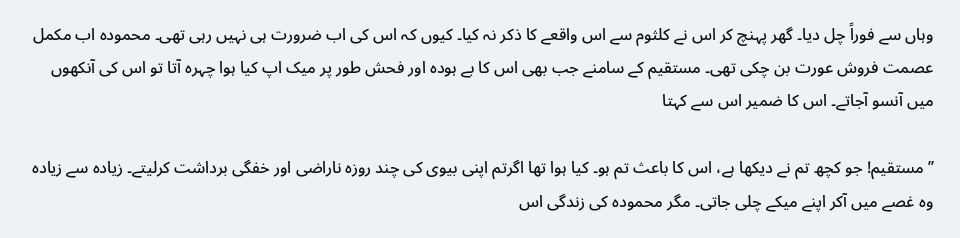وہاں سے فوراً چل دیا۔ گھر پہنچ کر اس نے کلثوم سے اس واقعے کا ذکر نہ کیا۔ کیوں کہ اس کی اب ضرورت ہی نہیں رہی تھی۔ محمودہ اب مکمل عصمت فروش عورت بن چکی تھی۔ مستقیم کے سامنے جب بھی اس کا بے ہودہ اور فحش طور پر میک اپ کیا ہوا چہرہ آتا تو اس کی آنکھوں میں آنسو آجاتے۔ اس کا ضمیر اس سے کہتا

’’مستقیم! جو کچھ تم نے دیکھا ہے، اس کا باعث تم ہو۔ کیا ہوا تھا اگرتم اپنی بیوی کی چند روزہ ناراضی اور خفگی برداشت کرلیتے۔ زیادہ سے زیادہ وہ غصے میں آکر اپنے میکے چلی جاتی۔ مگر محمودہ کی زندگی اس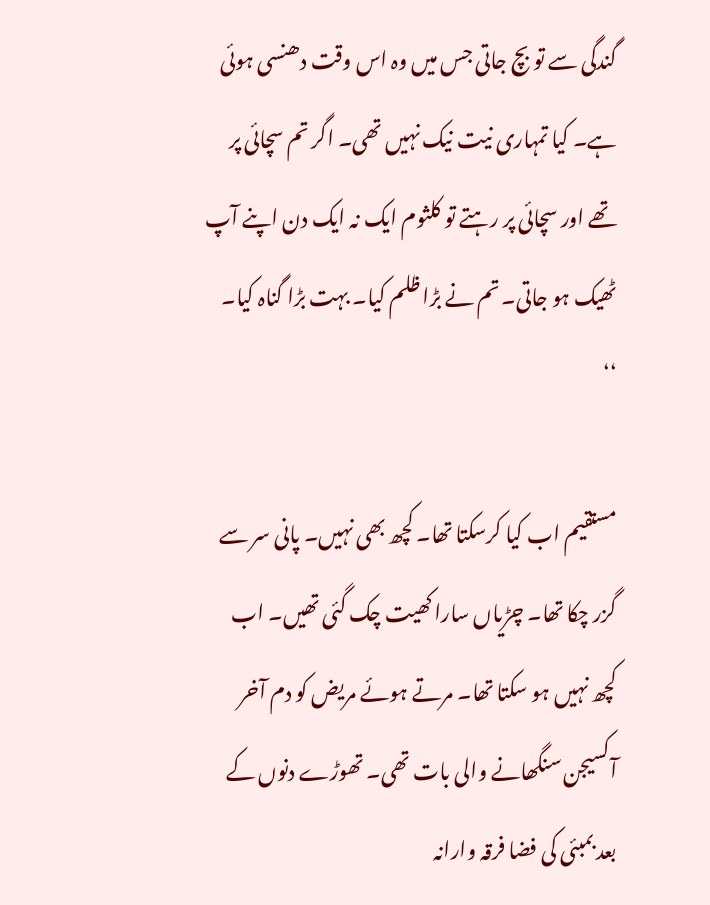گندگی سے تو بچ جاتی جس میں وہ اس وقت دھنسی ہوئی ہے۔ کیا تمہاری نیت نیک نہیں تھی۔ اگر تم سچائی پر تھے اور سچائی پر رہتے تو کلثوم ایک نہ ایک دن اپنے آپ ٹھیک ہو جاتی۔ تم نے بڑا ظلم کیا۔ بہت بڑا گناہ کیا۔ ‘‘

مستقیم اب کیا کرسکتا تھا۔ کچھ بھی نہیں۔ پانی سر سے گزر چکا تھا۔ چڑیاں سارا کھیت چک گئی تھیں۔ اب کچھ نہیں ہو سکتا تھا۔ مرتے ہوئے مریض کو دم آخر آکسیجن سنگھانے والی بات تھی۔ تھوڑے دنوں کے بعد بمبئی کی فضا فرقہ وارانہ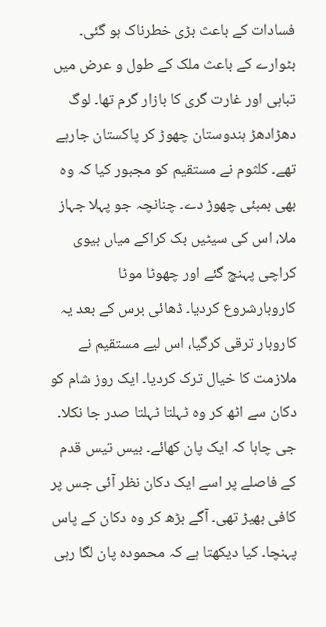فسادات کے باعث بڑی خطرناک ہو گئی۔ بٹوارے کے باعث ملک کے طول و عرض میں تباہی اور غارت گری کا بازار گرم تھا۔ لوگ دھڑادھڑ ہندوستان چھوڑ کر پاکستان جارہے تھے۔ کلثوم نے مستقیم کو مجبور کیا کہ وہ بھی بمبئی چھوڑ دے۔ چنانچہ جو پہلا جہاز ملا، اس کی سیٹیں بک کراکے میاں بیوی کراچی پہنچ گئے اور چھوٹا موٹا کاروبارشروع کردیا۔ ڈھائی برس کے بعد یہ کاروبار ترقی کرگیا، اس لیے مستقیم نے ملازمت کا خیال ترک کردیا۔ ایک روز شام کو دکان سے اٹھ کر وہ ٹہلتا ٹہلتا صدر جا نکلا۔ جی چاہا کہ ایک پان کھائے۔ بیس تیس قدم کے فاصلے پر اسے ایک دکان نظر آئی جس پر کافی بھیڑ تھی۔ آگے بڑھ کر وہ دکان کے پاس پہنچا۔ کیا دیکھتا ہے کہ محمودہ پان لگا رہی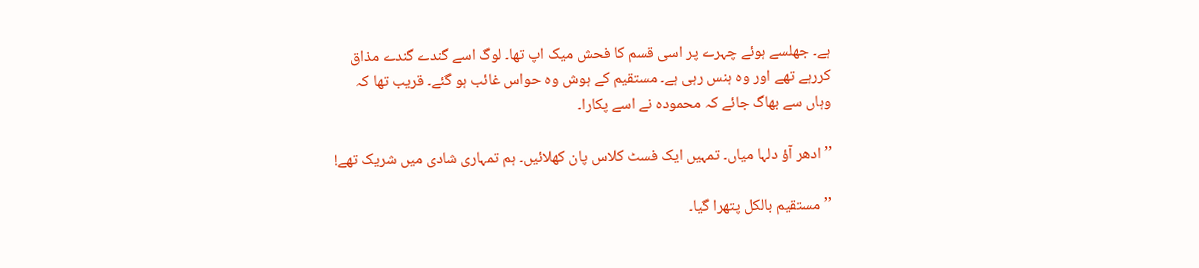ہے۔ جھلسے ہوئے چہرے پر اسی قسم کا فحش میک اپ تھا۔ لوگ اسے گندے گندے مذاق کررہے تھے اور وہ ہنس رہی ہے۔ مستقیم کے ہوش وہ حواس غائب ہو گئے۔ قریب تھا کہ وہاں سے بھاگ جائے کہ محمودہ نے اسے پکارا۔

’’ادھر آؤ دلہا میاں۔ تمہیں ایک فسٹ کلاس پان کھلائیں۔ ہم تمہاری شادی میں شریک تھے!

’’مستقیم بالکل پتھرا گیا۔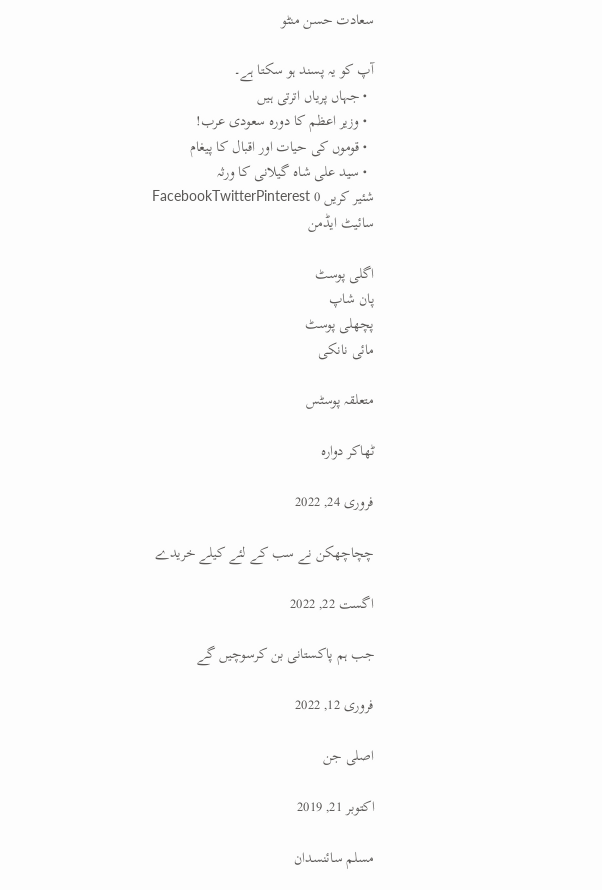سعادت حسن منٹو

آپ کو یہ پسند ہو سکتا ہے۔
  • جہاں پریاں اترتی ہیں
  • وزیر اعظم کا دورہ سعودی عرب!
  • قوموں کی حیات اور اقبال کا پیغام
  • سید علی شاہ گیلانی کا ورثہ
شئیر کریں 0 FacebookTwitterPinterest
سائیٹ ایڈمن

اگلی پوسٹ
پان شاپ
پچھلی پوسٹ
مائی نانکی

متعلقہ پوسٹس

ٹھاکر دوارہ

فروری 24, 2022

چچاچھکن نے سب کے لئے کیلے خریدے

اگست 22, 2022

جب ہم پاکستانی بن کرسوچیں گے

فروری 12, 2022

اصلی جن

اکتوبر 21, 2019

مسلم سائنسدان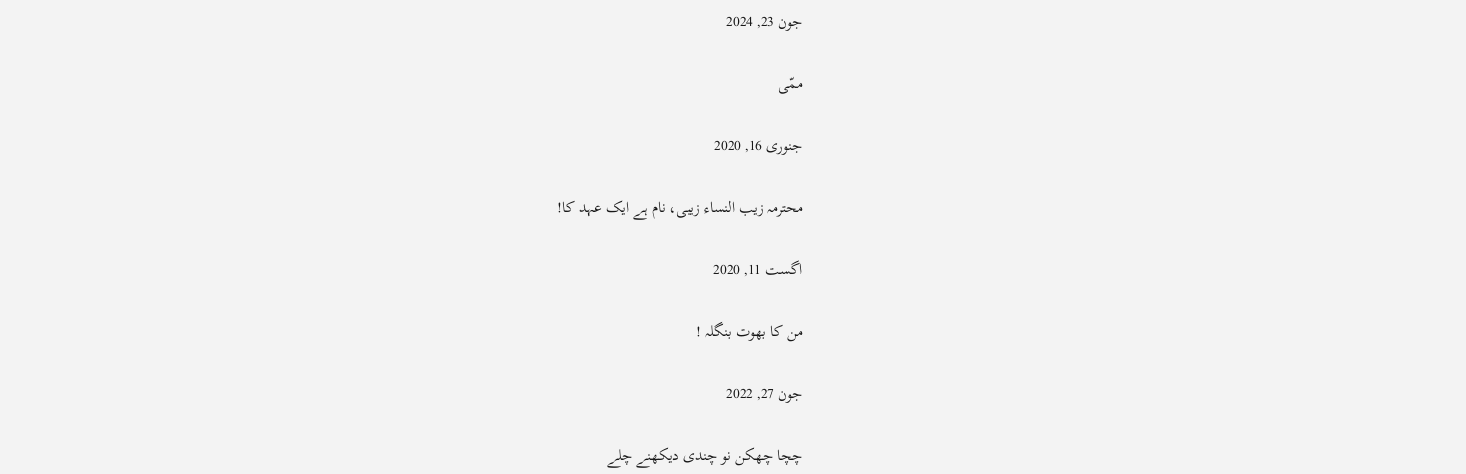جون 23, 2024

ممّی

جنوری 16, 2020

محترمہ زیب النساء زیبی، نام ہے ایک عہد کا!

اگست 11, 2020

من کا بھوت بنگلہ !

جون 27, 2022

چچا چھکن نو چندی دیکھنے چلے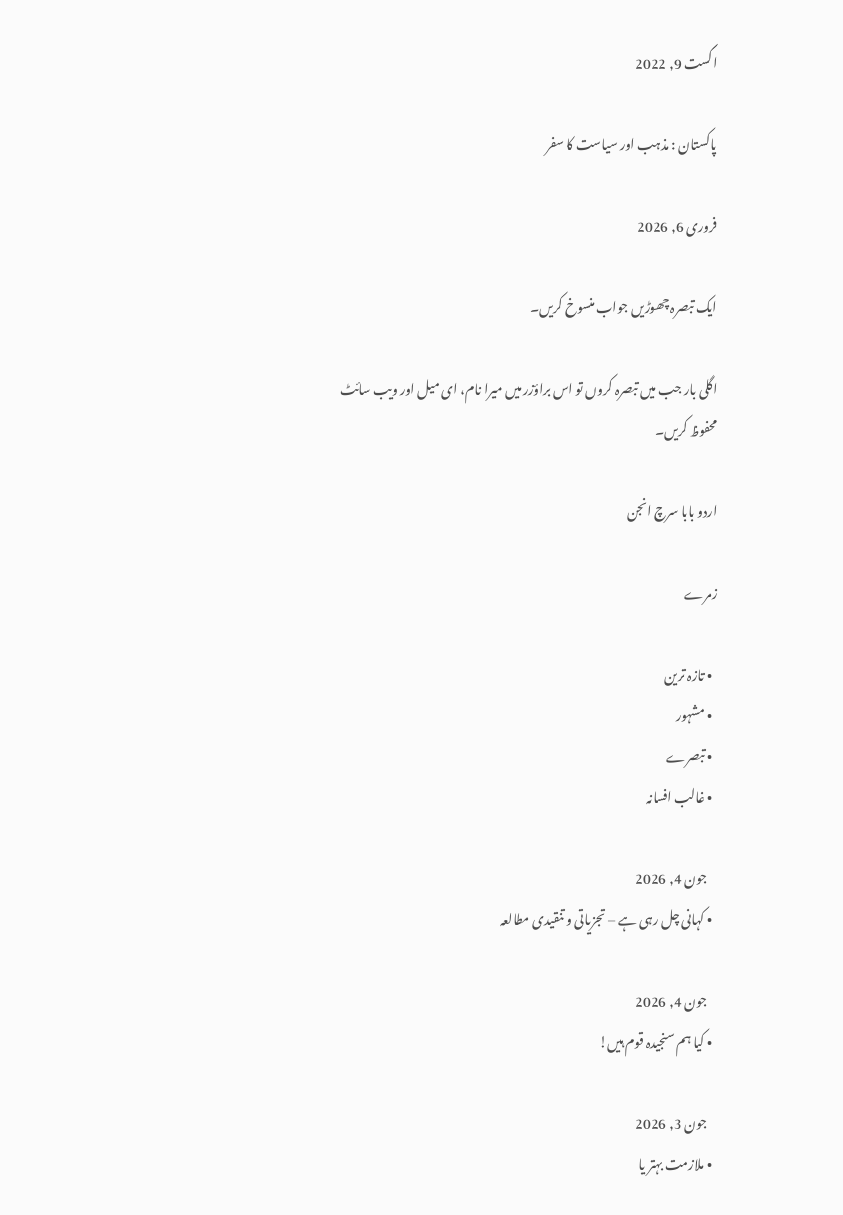اگست 9, 2022

پاکستان : مذہب اور سیاست کا سفر

فروری 6, 2026

ایک تبصرہ چھوڑیں جواب منسوخ کریں۔

اگلی بار جب میں تبصرہ کروں تو اس براؤزر میں میرا نام، ای میل اور ویب سائٹ محفوظ کریں۔

اردو بابا سرچ انجن

زمرے

  • تازہ ترین
  • مشہور
  • تبصرے
  • غالب افسانہ

    جون 4, 2026
  • کہانی چل رہی ہے – تجزیاتی و تنقیدی مطالعہ

    جون 4, 2026
  • کیا ہم سنجیدہ قوم ہیں!

    جون 3, 2026
  • ملازمت بہتر یا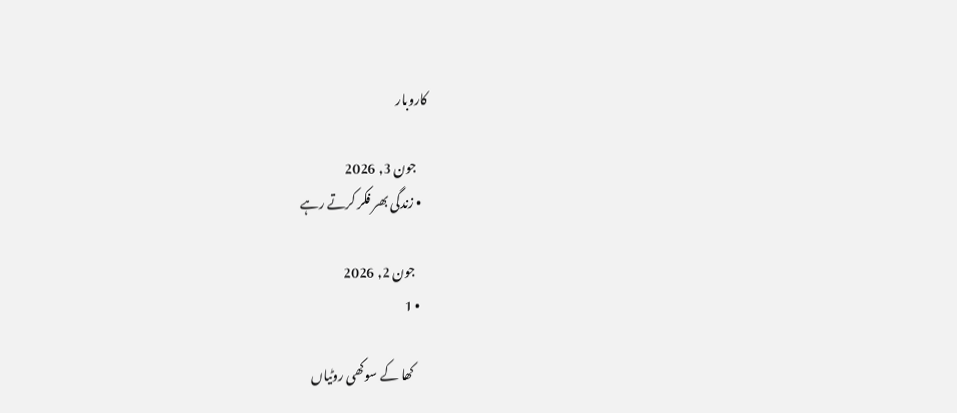کاروبار

    جون 3, 2026
  • زندگی بھر فکر کرتے رہے

    جون 2, 2026
  • 1

    کھا کے سوکھی روٹیاں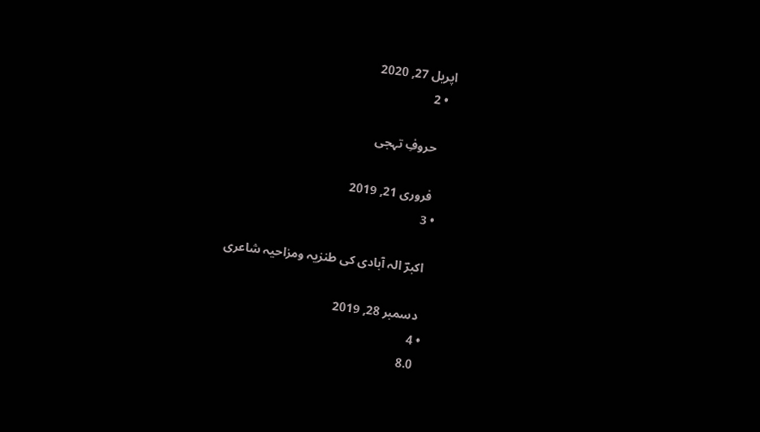اپریل 27, 2020
  • 2

    حروفِ تہجی

    فروری 21, 2019
  • 3

    اکبرؔ الہ آبادی کی طنزیہ ومزاحیہ شاعری

    دسمبر 28, 2019
  • 4
    8.0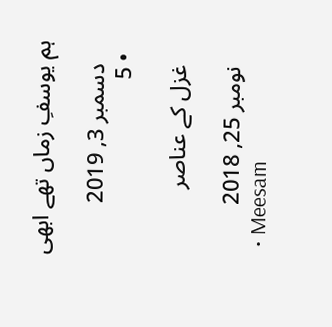ہم یوسفِ زماں تھے ابھی

    دسمبر 3, 2019
  • 5

    غزل کے عناصر

    نومبر 25, 2018
  • Meesam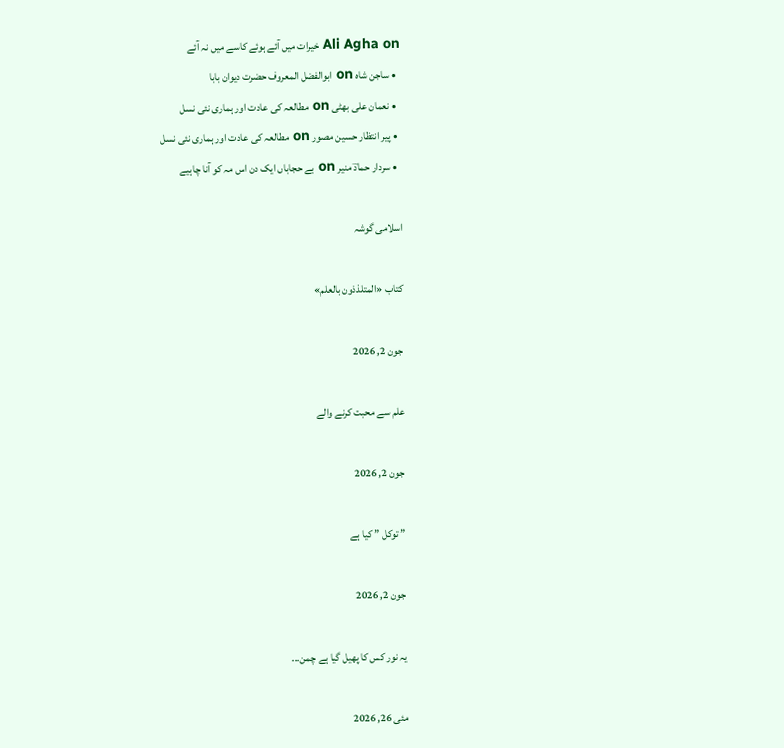Ali Agha on خیرات میں آئے ہوئے کاسے میں نہ آئے
  • ساجن شاہ on ابوالفضل المعروف حضرت دیوان بابا
  • نعمان علی بھٹی on مطالعہ کی عادت اور ہماری نئی نسل
  • پیر انتظار حسین مصور on مطالعہ کی عادت اور ہماری نئی نسل
  • سردار حمادؔ منیر on بے حجاباں ایک دن اس مہ کو آنا چاہیے

اسلامی گوشہ

کتاب «المتلذذون بالعلم»

جون 2, 2026

علم سے محبت کرنے والے

جون 2, 2026

” توکل ” کیا ہے

جون 2, 2026

یہ نور کس کا پھیل گیا ہے چمن...

مئی 26, 2026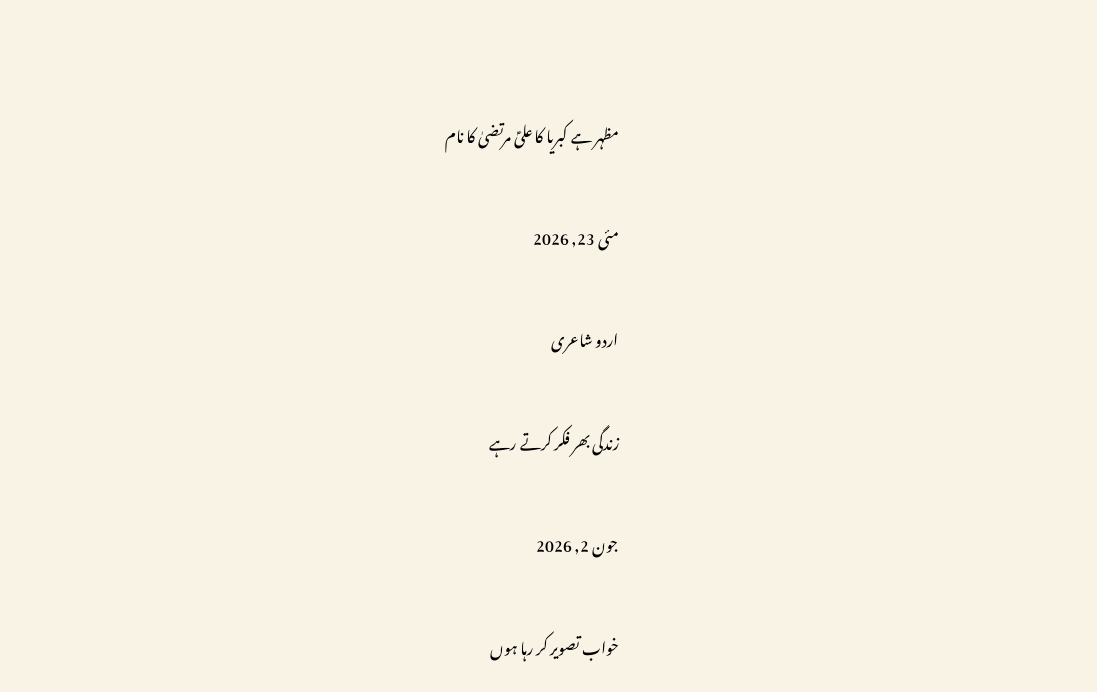مظہر ہے کبریا کا علیؑ مرتضیٰ کا نام

مئی 23, 2026

اردو شاعری

زندگی بھر فکر کرتے رہے

جون 2, 2026

خواب تصویر کر رہا ہوں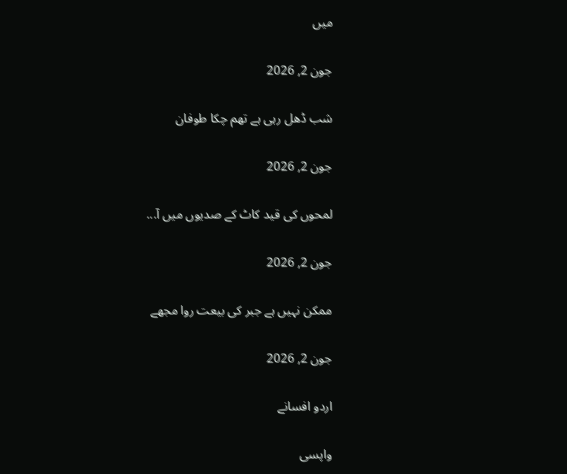میں

جون 2, 2026

شب ڈھل رہی ہے تھم چکا طوفان

جون 2, 2026

لمحوں کی قید کاٹ کے صدیوں میں آ...

جون 2, 2026

ممکن نہیں ہے جبر کی بیعت روا مجھے

جون 2, 2026

اردو افسانے

واپسی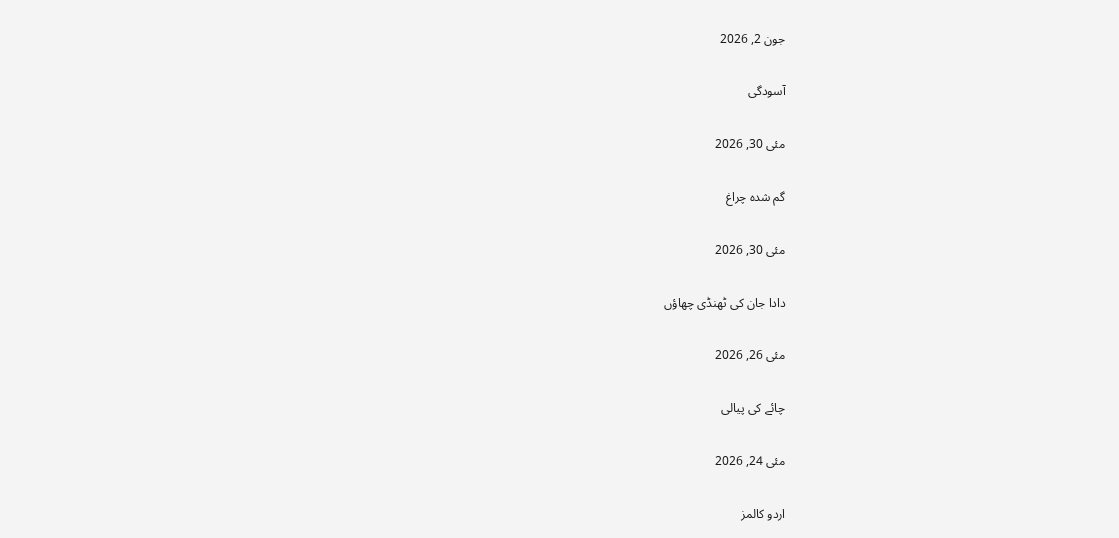جون 2, 2026

آسودگی

مئی 30, 2026

گم شدہ چراغ

مئی 30, 2026

دادا جان کی ٹھنڈی چھاؤں

مئی 26, 2026

چائے کی پیالی

مئی 24, 2026

اردو کالمز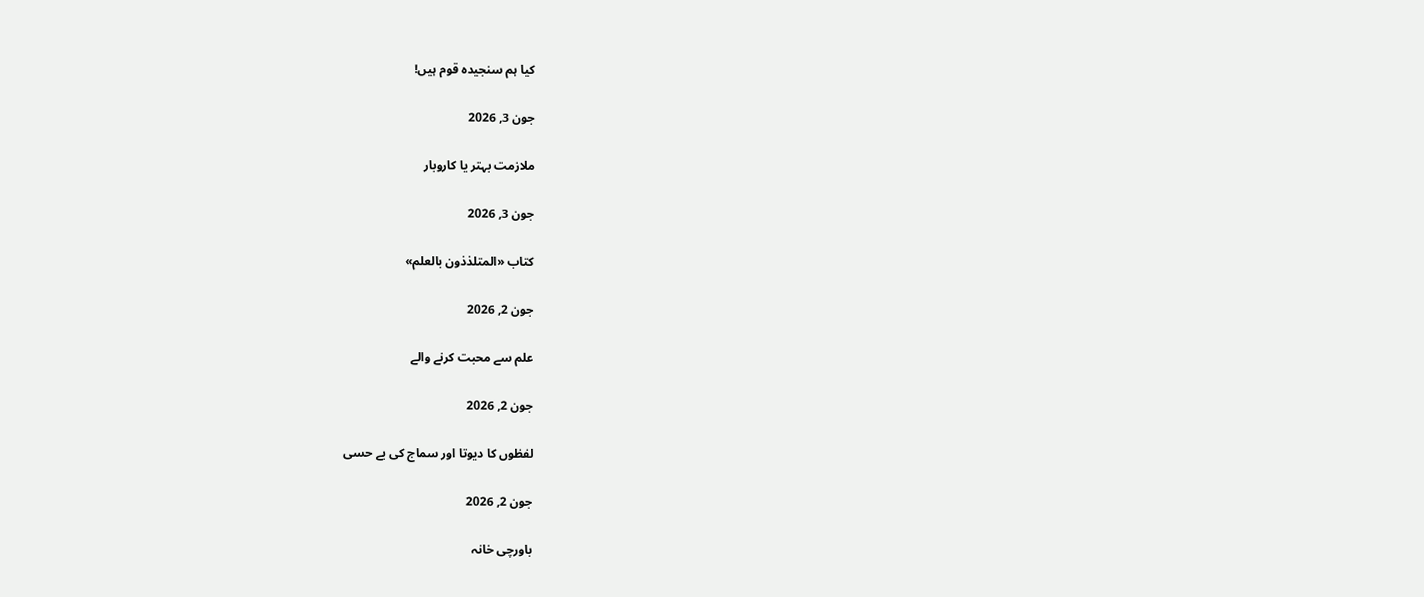کیا ہم سنجیدہ قوم ہیں!

جون 3, 2026

ملازمت بہتر یا کاروبار

جون 3, 2026

کتاب «المتلذذون بالعلم»

جون 2, 2026

علم سے محبت کرنے والے

جون 2, 2026

لفظوں کا دیوتا اور سماج کی بے حسی

جون 2, 2026

باورچی خانہ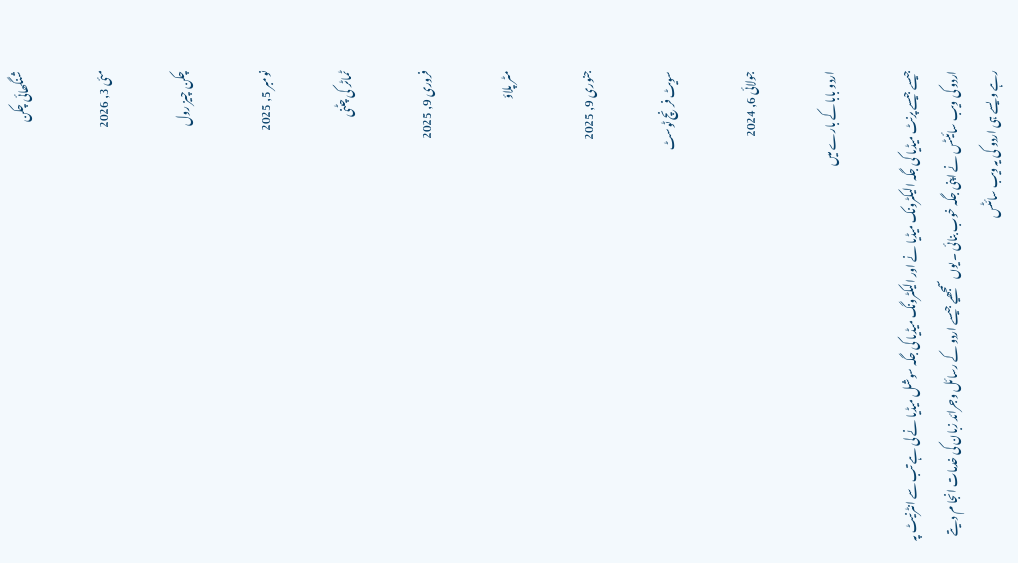شنگھائی چکن

مئی 3, 2026

چکن چیز رول

نومبر 5, 2025

ٹماٹر کی چٹنی

فروری 9, 2025

مٹر پلاؤ

جنوری 9, 2025

سویٹ فرنچ ٹوسٹ

جولائی 6, 2024

اردو بابا کے بارے میں

جیسے جیسے پرنٹ میڈیا کی جگہ الیکٹرونک میڈیا نے اور الیکٹرونگ میڈیا کی جگہ سوشل میڈیا نے لی ہے تب سے انٹرنیٹ پہ اردو کی ویب سائیٹس نے اپنی جگہ خوب بنائی ۔ یوں سمجھیے جیسے اردو کے رسائل وجرائد زبان کی خدمات انجا م دیتے رہے ویسے ہی اردو کی یہ ویب سائٹس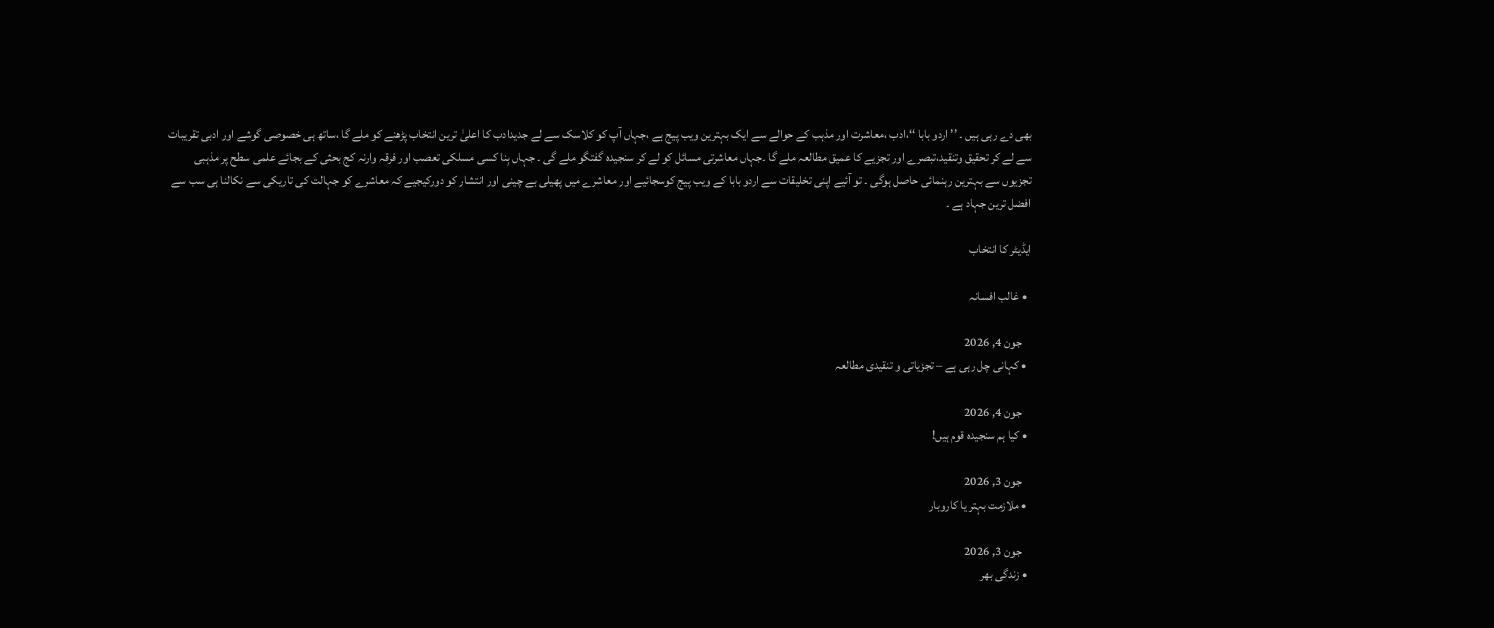بھی دے رہی ہیں ۔ ’’ اردو بابا ‘‘،ادب ،معاشرت اور مذہب کے حوالے سے ایک بہترین ویب پیج ہے ،جہاں آپ کو کلاسک سے لے جدیدادب کا اعلیٰ ترین انتخاب پڑھنے کو ملے گا ،ساتھ ہی خصوصی گوشے اور ادبی تقریبات سے لے کر تحقیق وتنقید،تبصرے اور تجزیے کا عمیق مطالعہ ملے گا ۔جہاں معاشرتی مسائل کو لے کر سنجیدہ گفتگو ملے گی ۔ جہاں بِنا کسی مسلکی تعصب اور فرقہ وارنہ کج بحثی کے بجائے علمی سطح پر مذہبی تجزیوں سے بہترین رہنمائی حاصل ہوگی ۔ تو آئیے اپنی تخلیقات سے اردو بابا کے ویب پیج کوسجائیے اور معاشرے میں پھیلی بے چینی اور انتشار کو دورکیجیے کہ معاشرے کو جہالت کی تاریکی سے نکالنا ہی سب سے افضل ترین جہاد ہے ۔

ایڈیٹر کا انتخاب

  • غالب افسانہ

    جون 4, 2026
  • کہانی چل رہی ہے – تجزیاتی و تنقیدی مطالعہ

    جون 4, 2026
  • کیا ہم سنجیدہ قوم ہیں!

    جون 3, 2026
  • ملازمت بہتر یا کاروبار

    جون 3, 2026
  • زندگی بھر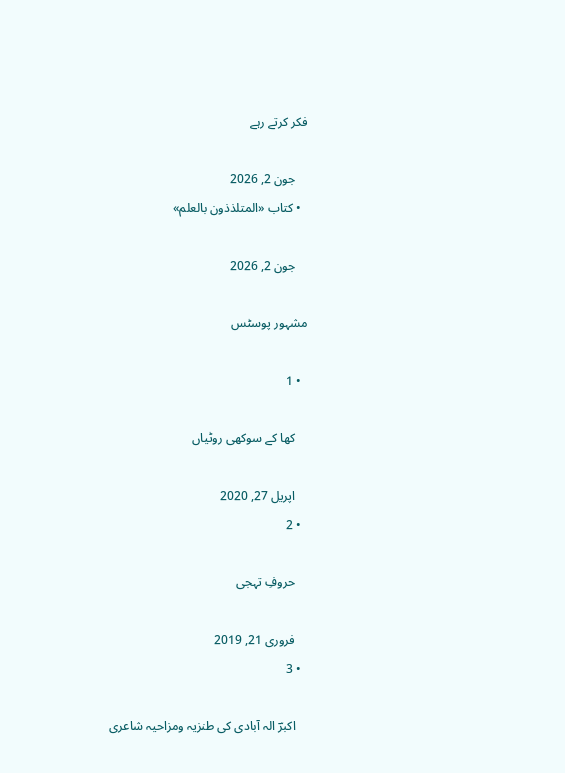فکر کرتے رہے

    جون 2, 2026
  • کتاب «المتلذذون بالعلم»

    جون 2, 2026

مشہور پوسٹس

  • 1

    کھا کے سوکھی روٹیاں

    اپریل 27, 2020
  • 2

    حروفِ تہجی

    فروری 21, 2019
  • 3

    اکبرؔ الہ آبادی کی طنزیہ ومزاحیہ شاعری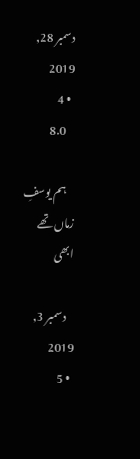دسمبر 28, 2019
  • 4
    8.0

    ہم یوسفِ زماں تھے ابھی

    دسمبر 3, 2019
  • 5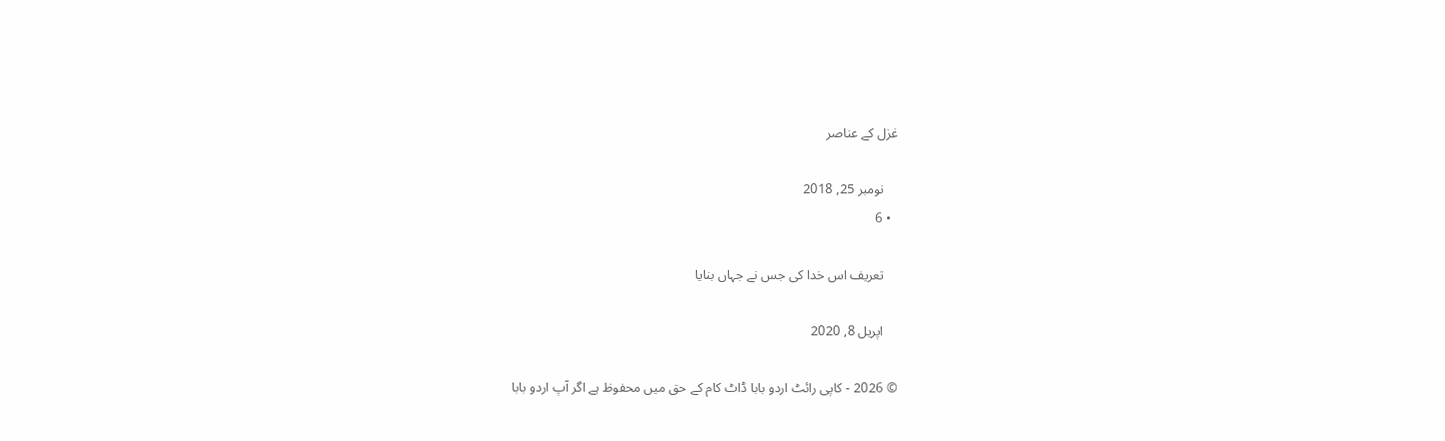غزل کے عناصر

    نومبر 25, 2018
  • 6

    تعریف اس خدا کی جس نے جہاں بنایا

    اپریل 8, 2020

© 2026 - کاپی رائٹ اردو بابا ڈاٹ کام کے حق میں محفوظ ہے اگر آپ اردو بابا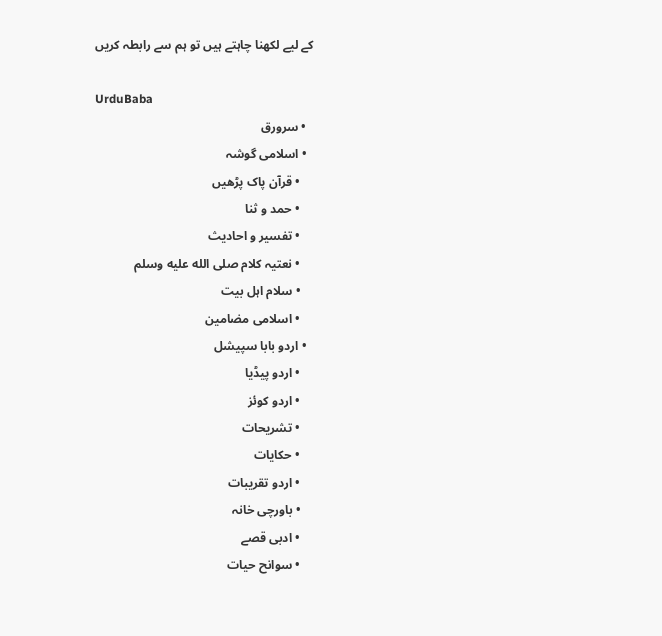کے لیے لکھنا چاہتے ہیں تو ہم سے رابطہ کریں

UrduBaba
  • سرورق
  • اسلامی گوشہ
    • قرآن پاک پڑھیں
    • حمد و ثنا
    • تفسیر و احادیث
    • نعتیہ کلام صلى الله عليه وسلم
    • سلام اہل بیت
    • اسلامی مضامین
  • اردو بابا سپیشل
    • اردو پیڈیا
    • اردو کوئز
    • تشریحات
    • حکایات
    • اردو تقریبات
    • باورچی خانہ
    • ادبی قصے
    • سوانح حیات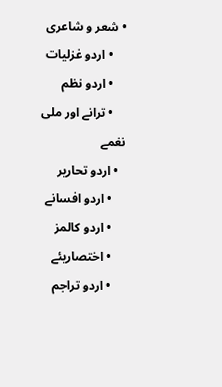• شعر و شاعری
    • اردو غزلیات
    • اردو نظم
    • ترانے اور ملی نغمے
  • اردو تحاریر
    • اردو افسانے
    • اردو کالمز
    • اختصاریئے
    • اردو تراجم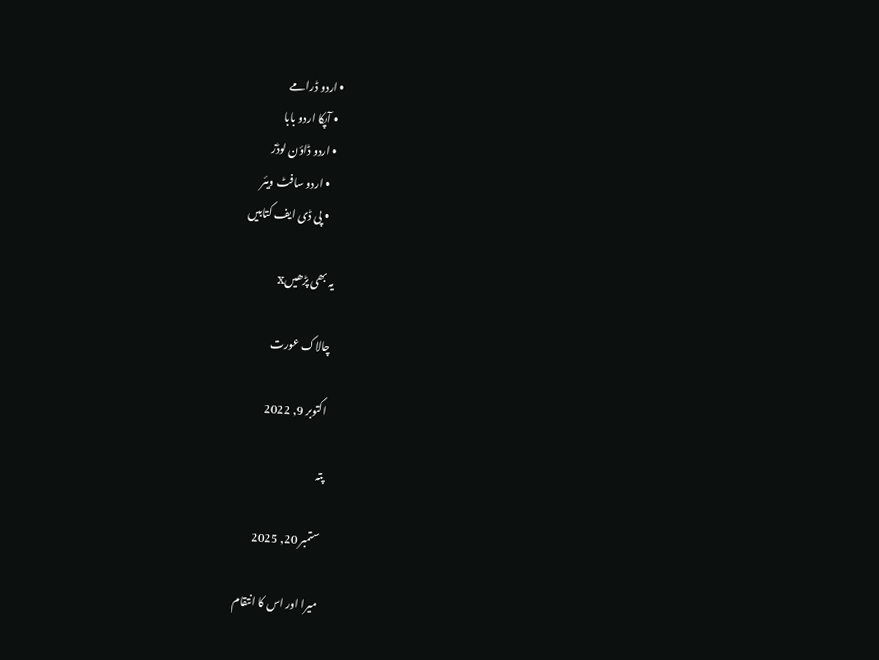• اردو ڈرامے
  • آپکا اردو بابا
  • اردو ڈاؤن لوڈز
    • اردو سافٹ ویئر
    • پی ڈی ایف کتابیں

یہ بھی پڑھیںx

چالاک عورت

اکتوبر 9, 2022

پتہ

ستمبر 20, 2025

میرا اور اس کا انتقام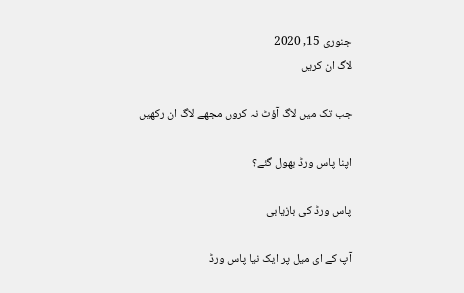جنوری 15, 2020
لاگ ان کریں

جب تک میں لاگ آؤٹ نہ کروں مجھے لاگ ان رکھیں

اپنا پاس ورڈ بھول گئے؟

پاس ورڈ کی بازیابی

آپ کے ای میل پر ایک نیا پاس ورڈ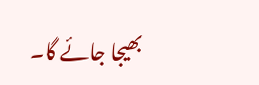بھیجا جائے گا۔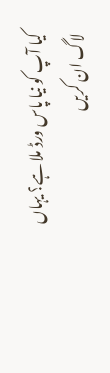کیا آپ کو نیا پاس ورڈ ملا ہے؟ یہاں لاگ ان کریں